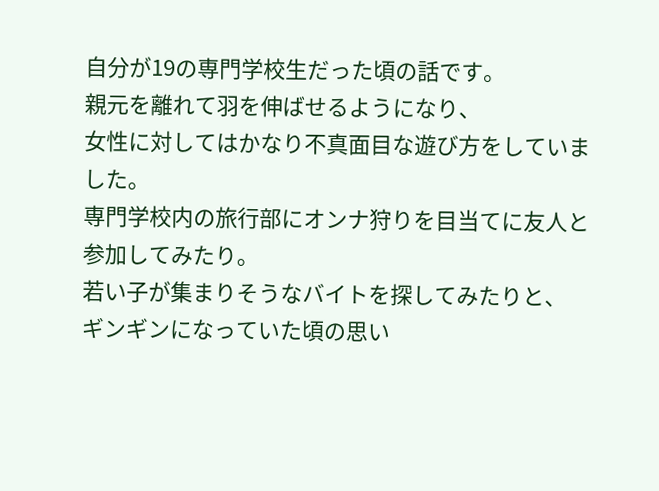自分が19の専門学校生だった頃の話です。
親元を離れて羽を伸ばせるようになり、
女性に対してはかなり不真面目な遊び方をしていました。
専門学校内の旅行部にオンナ狩りを目当てに友人と参加してみたり。
若い子が集まりそうなバイトを探してみたりと、
ギンギンになっていた頃の思い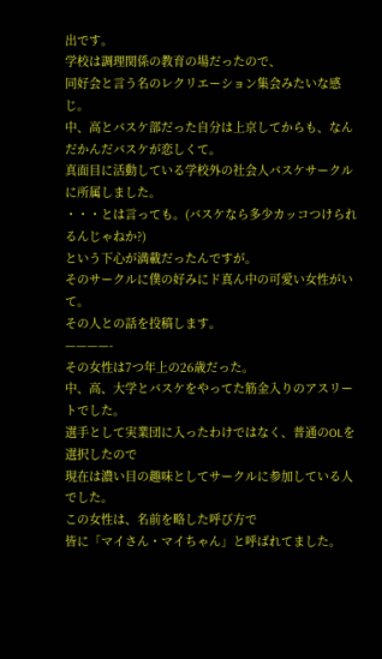出です。
学校は調理関係の教育の場だったので、
同好会と言う名のレクリエーション集会みたいな感じ。
中、高とバスケ部だった自分は上京してからも、なんだかんだバスケが恋しくて。
真面目に活動している学校外の社会人バスケサークルに所属しました。
・・・とは言っても。(バスケなら多少カッコつけられるんじゃねか?)
という下心が満載だったんですが。
そのサークルに僕の好みにド真ん中の可愛い女性がいて。
その人との話を投稿します。
————-
その女性は7つ年上の26歳だった。
中、高、大学とバスケをやってた筋金入りのアスリートでした。
選手として実業団に入ったわけではなく、普通のOLを選択したので
現在は濃い目の趣味としてサークルに参加している人でした。
この女性は、名前を略した呼び方で
皆に「マイさん・マイちゃん」と呼ばれてました。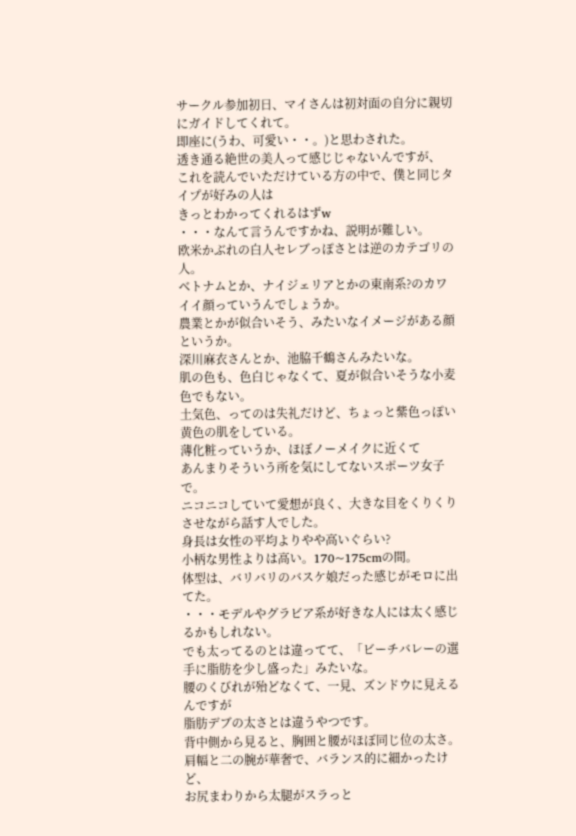サークル参加初日、マイさんは初対面の自分に親切にガイドしてくれて。
即座に(うわ、可愛い・・。)と思わされた。
透き通る絶世の美人って感じじゃないんですが、
これを読んでいただけている方の中で、僕と同じタイプが好みの人は
きっとわかってくれるはずw
・・・なんて言うんですかね、説明が難しい。
欧米かぶれの白人セレブっぽさとは逆のカテゴリの人。
ベトナムとか、ナイジェリアとかの東南系?のカワイイ顔っていうんでしょうか。
農業とかが似合いそう、みたいなイメージがある顔というか。
深川麻衣さんとか、池脇千鶴さんみたいな。
肌の色も、色白じゃなくて、夏が似合いそうな小麦色でもない。
土気色、ってのは失礼だけど、ちょっと紫色っぽい黄色の肌をしている。
薄化粧っていうか、ほぼノーメイクに近くて
あんまりそういう所を気にしてないスポーツ女子で。
ニコニコしていて愛想が良く、大きな目をくりくりさせながら話す人でした。
身長は女性の平均よりやや高いぐらい?
小柄な男性よりは高い。170~175cmの間。
体型は、バリバリのバスケ娘だった感じがモロに出てた。
・・・モデルやグラビア系が好きな人には太く感じるかもしれない。
でも太ってるのとは違ってて、「ビーチバレーの選手に脂肪を少し盛った」みたいな。
腰のくびれが殆どなくて、一見、ズンドウに見えるんですが
脂肪デブの太さとは違うやつです。
背中側から見ると、胸囲と腰がほぼ同じ位の太さ。
肩幅と二の腕が華奢で、バランス的に細かったけど、
お尻まわりから太腿がスラっと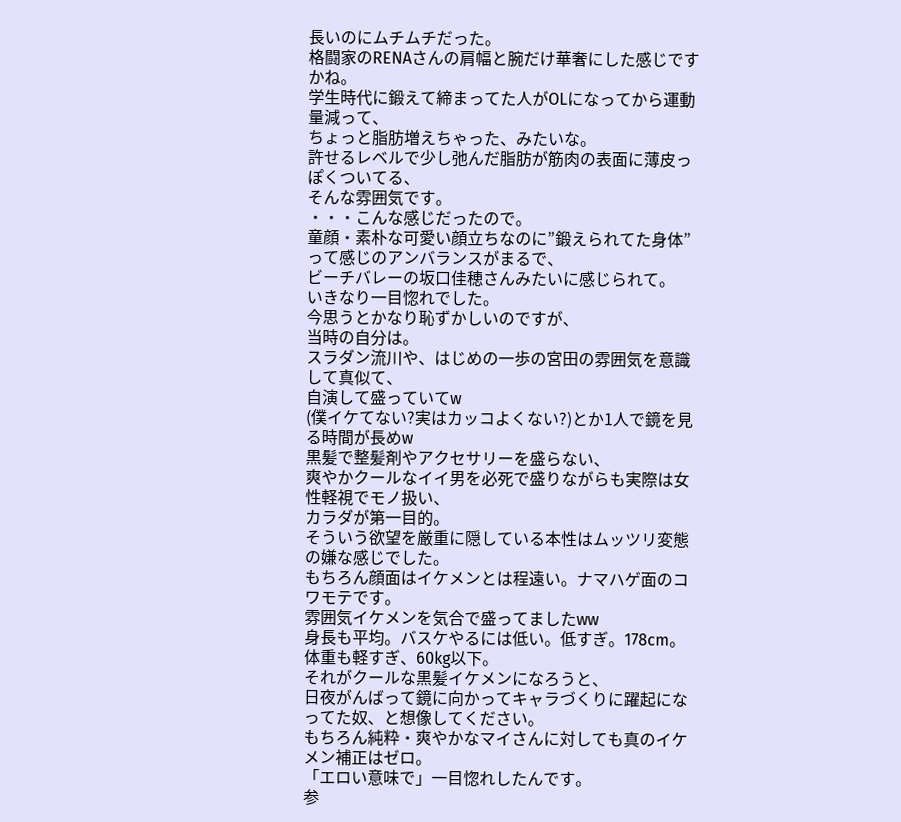長いのにムチムチだった。
格闘家のRENAさんの肩幅と腕だけ華奢にした感じですかね。
学生時代に鍛えて締まってた人がOLになってから運動量減って、
ちょっと脂肪増えちゃった、みたいな。
許せるレベルで少し弛んだ脂肪が筋肉の表面に薄皮っぽくついてる、
そんな雰囲気です。
・・・こんな感じだったので。
童顔・素朴な可愛い顔立ちなのに”鍛えられてた身体”
って感じのアンバランスがまるで、
ビーチバレーの坂口佳穂さんみたいに感じられて。
いきなり一目惚れでした。
今思うとかなり恥ずかしいのですが、
当時の自分は。
スラダン流川や、はじめの一歩の宮田の雰囲気を意識して真似て、
自演して盛っていてw
(僕イケてない?実はカッコよくない?)とか1人で鏡を見る時間が長めw
黒髪で整髪剤やアクセサリーを盛らない、
爽やかクールなイイ男を必死で盛りながらも実際は女性軽視でモノ扱い、
カラダが第一目的。
そういう欲望を厳重に隠している本性はムッツリ変態の嫌な感じでした。
もちろん顔面はイケメンとは程遠い。ナマハゲ面のコワモテです。
雰囲気イケメンを気合で盛ってましたww
身長も平均。バスケやるには低い。低すぎ。178cm。
体重も軽すぎ、60kg以下。
それがクールな黒髪イケメンになろうと、
日夜がんばって鏡に向かってキャラづくりに躍起になってた奴、と想像してください。
もちろん純粋・爽やかなマイさんに対しても真のイケメン補正はゼロ。
「エロい意味で」一目惚れしたんです。
参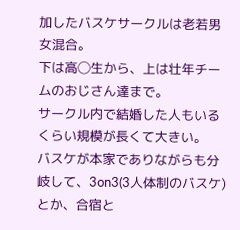加したバスケサークルは老若男女混合。
下は高◯生から、上は壮年チームのおじさん達まで。
サークル内で結婚した人もいるくらい規模が長くて大きい。
バスケが本家でありながらも分岐して、3on3(3人体制のバスケ)とか、合宿と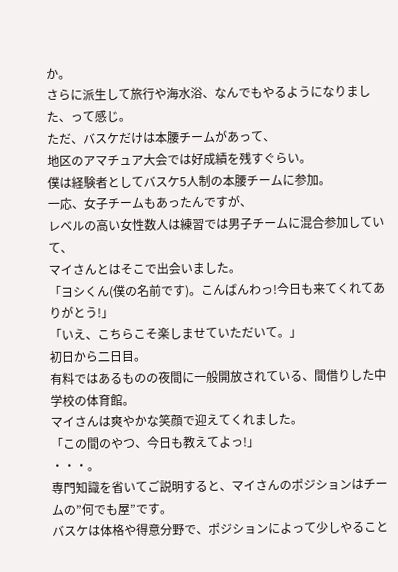か。
さらに派生して旅行や海水浴、なんでもやるようになりました、って感じ。
ただ、バスケだけは本腰チームがあって、
地区のアマチュア大会では好成績を残すぐらい。
僕は経験者としてバスケ5人制の本腰チームに参加。
一応、女子チームもあったんですが、
レベルの高い女性数人は練習では男子チームに混合参加していて、
マイさんとはそこで出会いました。
「ヨシくん(僕の名前です)。こんばんわっ!今日も来てくれてありがとう!」
「いえ、こちらこそ楽しませていただいて。」
初日から二日目。
有料ではあるものの夜間に一般開放されている、間借りした中学校の体育館。
マイさんは爽やかな笑顔で迎えてくれました。
「この間のやつ、今日も教えてよっ!」
・・・。
専門知識を省いてご説明すると、マイさんのポジションはチームの”何でも屋”です。
バスケは体格や得意分野で、ポジションによって少しやること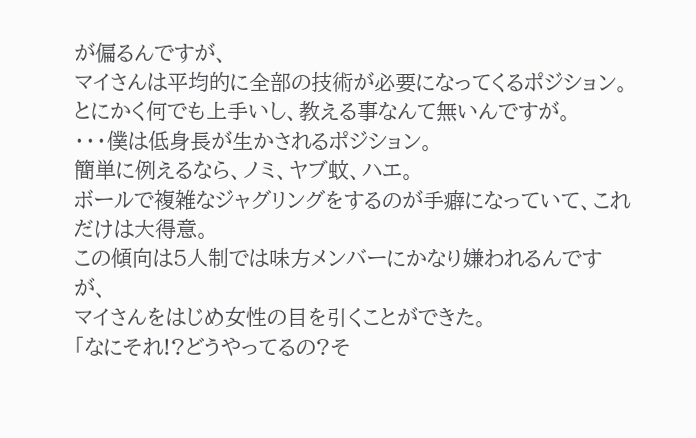が偏るんですが、
マイさんは平均的に全部の技術が必要になってくるポジション。
とにかく何でも上手いし、教える事なんて無いんですが。
・・・僕は低身長が生かされるポジション。
簡単に例えるなら、ノミ、ヤブ蚊、ハエ。
ボールで複雑なジャグリングをするのが手癖になっていて、これだけは大得意。
この傾向は5人制では味方メンバーにかなり嫌われるんですが、
マイさんをはじめ女性の目を引くことができた。
「なにそれ!?どうやってるの?そ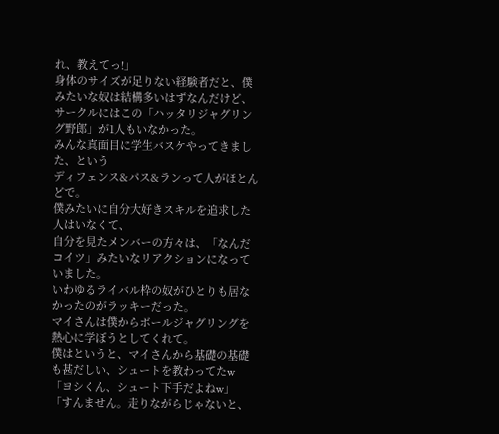れ、教えてっ!」
身体のサイズが足りない経験者だと、僕みたいな奴は結構多いはずなんだけど、
サークルにはこの「ハッタリジャグリング野郎」が1人もいなかった。
みんな真面目に学生バスケやってきました、という
ディフェンス&パス&ランって人がほとんどで。
僕みたいに自分大好きスキルを追求した人はいなくて、
自分を見たメンバーの方々は、「なんだコイツ」みたいなリアクションになっていました。
いわゆるライバル枠の奴がひとりも居なかったのがラッキーだった。
マイさんは僕からボールジャグリングを熱心に学ぼうとしてくれて。
僕はというと、マイさんから基礎の基礎も甚だしい、シュートを教わってたw
「ヨシくん、シュート下手だよねw」
「すんません。走りながらじゃないと、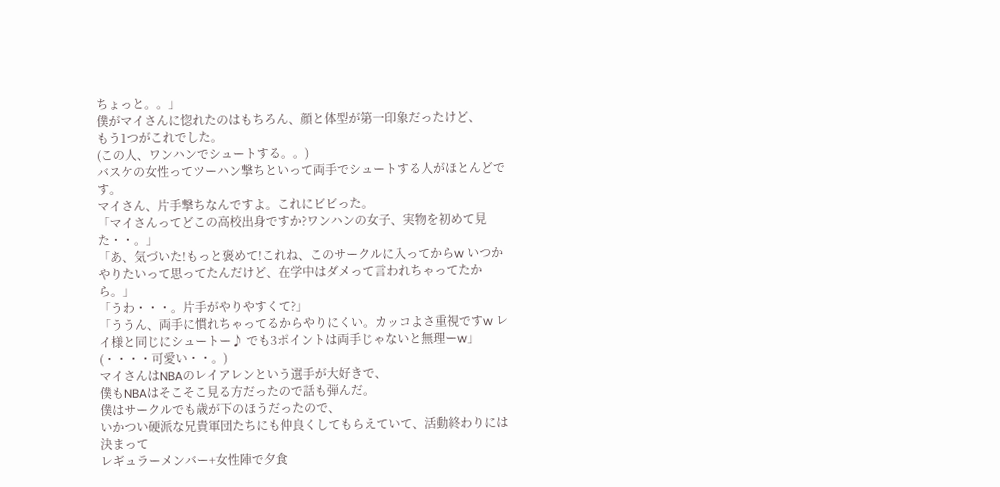ちょっと。。」
僕がマイさんに惚れたのはもちろん、顔と体型が第一印象だったけど、
もう1つがこれでした。
(この人、ワンハンでシュートする。。)
バスケの女性ってツーハン撃ちといって両手でシュートする人がほとんどです。
マイさん、片手撃ちなんですよ。これにビビった。
「マイさんってどこの高校出身ですか?ワンハンの女子、実物を初めて見た・・。」
「あ、気づいた!もっと褒めて!これね、このサークルに入ってからw いつかやりたいって思ってたんだけど、在学中はダメって言われちゃってたから。」
「うわ・・・。片手がやりやすくて?」
「ううん、両手に慣れちゃってるからやりにくい。カッコよさ重視ですw レイ様と同じにシュートー♪ でも3ポイントは両手じゃないと無理ーw」
(・・・・可愛い・・。)
マイさんはNBAのレイアレンという選手が大好きで、
僕もNBAはそこそこ見る方だったので話も弾んだ。
僕はサークルでも歳が下のほうだったので、
いかつい硬派な兄貴軍団たちにも仲良くしてもらえていて、活動終わりには決まって
レギュラーメンバー+女性陣で夕食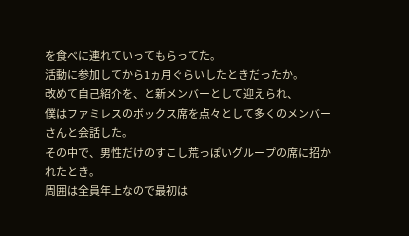を食べに連れていってもらってた。
活動に参加してから1ヵ月ぐらいしたときだったか。
改めて自己紹介を、と新メンバーとして迎えられ、
僕はファミレスのボックス席を点々として多くのメンバーさんと会話した。
その中で、男性だけのすこし荒っぽいグループの席に招かれたとき。
周囲は全員年上なので最初は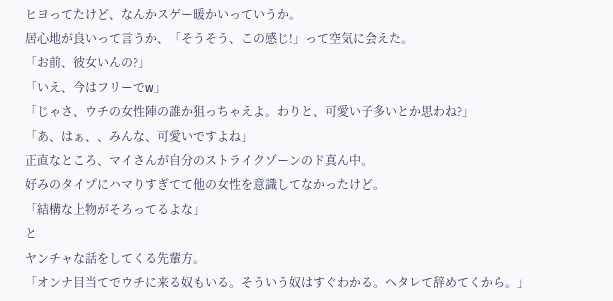ヒヨってたけど、なんかスゲー暖かいっていうか。
居心地が良いって言うか、「そうそう、この感じ!」って空気に会えた。
「お前、彼女いんの?」
「いえ、今はフリーでw」
「じゃさ、ウチの女性陣の誰か狙っちゃえよ。わりと、可愛い子多いとか思わね?」
「あ、はぁ、、みんな、可愛いですよね」
正直なところ、マイさんが自分のストライクゾーンのド真ん中。
好みのタイプにハマりすぎてて他の女性を意識してなかったけど。
「結構な上物がそろってるよな」
と
ヤンチャな話をしてくる先輩方。
「オンナ目当てでウチに来る奴もいる。そういう奴はすぐわかる。ヘタレて辞めてくから。」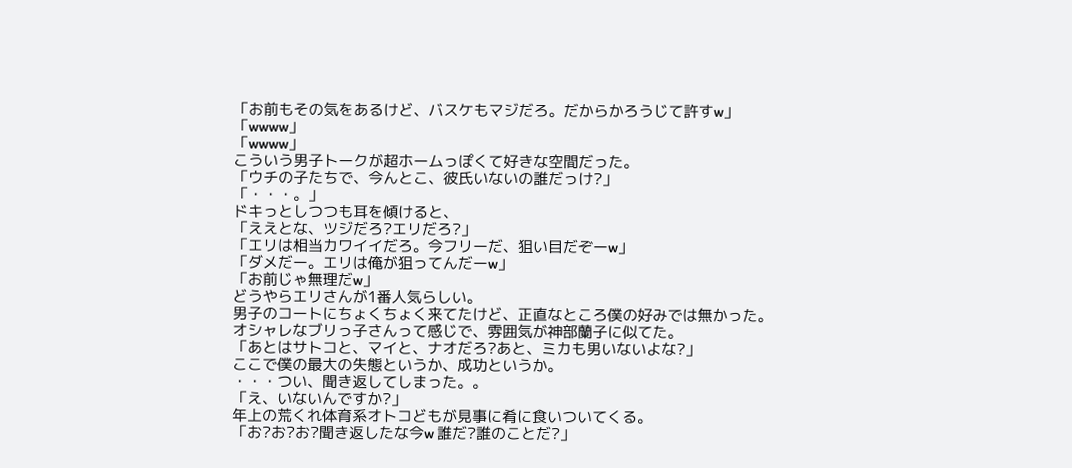「お前もその気をあるけど、バスケもマジだろ。だからかろうじて許すw」
「wwww」
「wwww」
こういう男子トークが超ホームっぽくて好きな空間だった。
「ウチの子たちで、今んとこ、彼氏いないの誰だっけ?」
「・・・。」
ドキっとしつつも耳を傾けると、
「ええとな、ツジだろ?エリだろ?」
「エリは相当カワイイだろ。今フリーだ、狙い目だぞーw」
「ダメだー。エリは俺が狙ってんだーw」
「お前じゃ無理だw」
どうやらエリさんが1番人気らしい。
男子のコートにちょくちょく来てたけど、正直なところ僕の好みでは無かった。
オシャレなブリっ子さんって感じで、雰囲気が神部蘭子に似てた。
「あとはサトコと、マイと、ナオだろ?あと、ミカも男いないよな?」
ここで僕の最大の失態というか、成功というか。
・・・つい、聞き返してしまった。。
「え、いないんですか?」
年上の荒くれ体育系オトコどもが見事に肴に食いついてくる。
「お?お?お?聞き返したな今w 誰だ?誰のことだ?」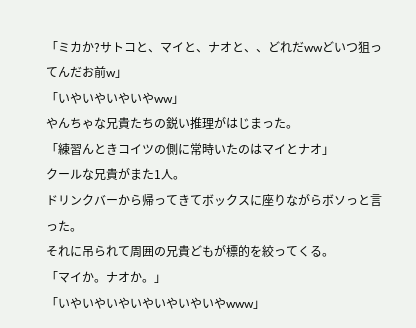「ミカか?サトコと、マイと、ナオと、、どれだwwどいつ狙ってんだお前w」
「いやいやいやいやww」
やんちゃな兄貴たちの鋭い推理がはじまった。
「練習んときコイツの側に常時いたのはマイとナオ」
クールな兄貴がまた1人。
ドリンクバーから帰ってきてボックスに座りながらボソっと言った。
それに吊られて周囲の兄貴どもが標的を絞ってくる。
「マイか。ナオか。」
「いやいやいやいやいやいやいやwww」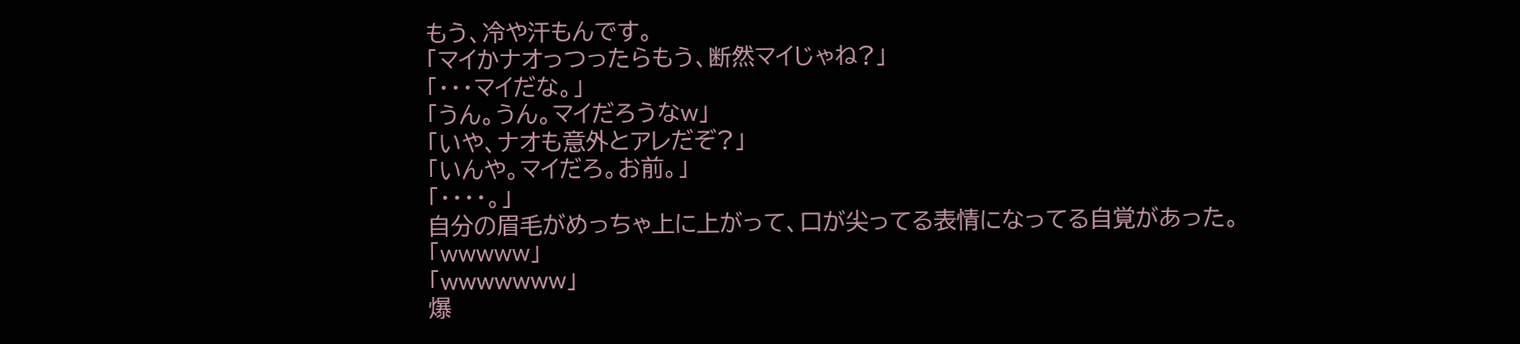もう、冷や汗もんです。
「マイかナオっつったらもう、断然マイじゃね?」
「・・・マイだな。」
「うん。うん。マイだろうなw」
「いや、ナオも意外とアレだぞ?」
「いんや。マイだろ。お前。」
「・・・・。」
自分の眉毛がめっちゃ上に上がって、口が尖ってる表情になってる自覚があった。
「wwwww」
「wwwwwww」
爆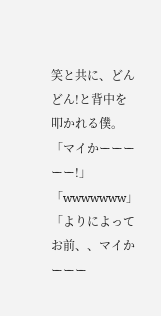笑と共に、どんどん!と背中を叩かれる僕。
「マイかーーーーー!」
「wwwwwww」
「よりによってお前、、マイかーーー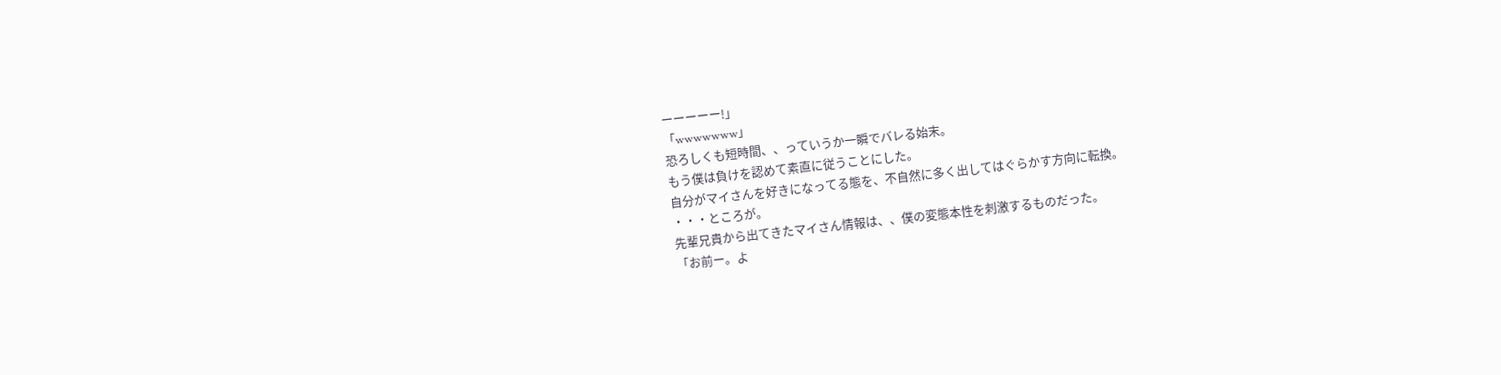ーーーーー!」
「wwwwwww」
恐ろしくも短時間、、っていうか一瞬でバレる始末。
もう僕は負けを認めて素直に従うことにした。
自分がマイさんを好きになってる態を、不自然に多く出してはぐらかす方向に転換。
・・・ところが。
先輩兄貴から出てきたマイさん情報は、、僕の変態本性を刺激するものだった。
「お前ー。よ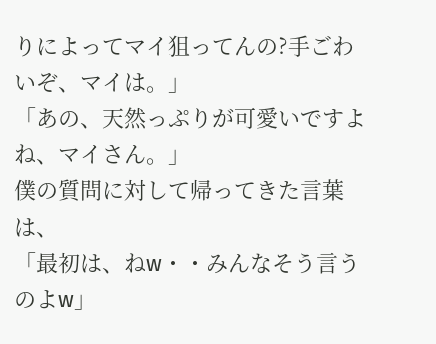りによってマイ狙ってんの?手ごわいぞ、マイは。」
「あの、天然っぷりが可愛いですよね、マイさん。」
僕の質問に対して帰ってきた言葉は、
「最初は、ねw・・みんなそう言うのよw」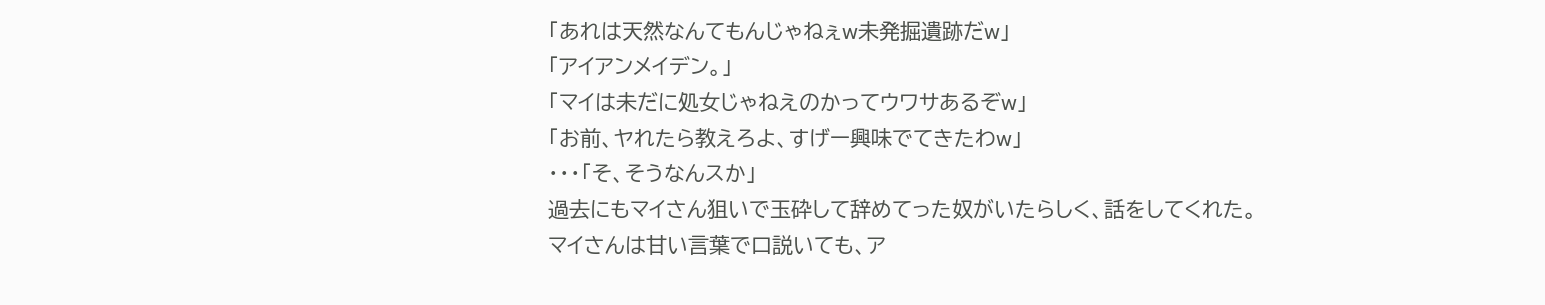「あれは天然なんてもんじゃねぇw未発掘遺跡だw」
「アイアンメイデン。」
「マイは未だに処女じゃねえのかってウワサあるぞw」
「お前、ヤれたら教えろよ、すげー興味でてきたわw」
・・・「そ、そうなんスか」
過去にもマイさん狙いで玉砕して辞めてった奴がいたらしく、話をしてくれた。
マイさんは甘い言葉で口説いても、ア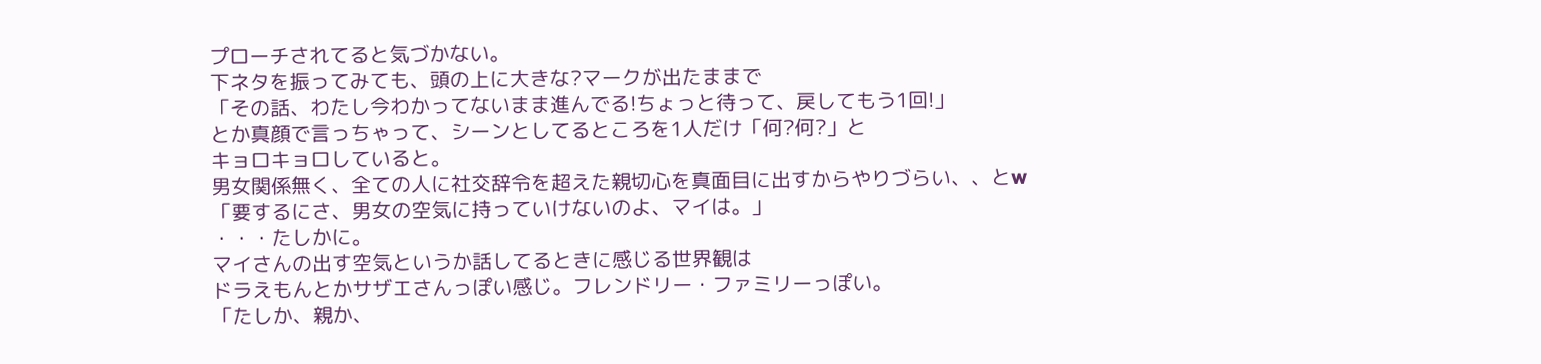プローチされてると気づかない。
下ネタを振ってみても、頭の上に大きな?マークが出たままで
「その話、わたし今わかってないまま進んでる!ちょっと待って、戻してもう1回!」
とか真顔で言っちゃって、シーンとしてるところを1人だけ「何?何?」と
キョロキョロしていると。
男女関係無く、全ての人に社交辞令を超えた親切心を真面目に出すからやりづらい、、とw
「要するにさ、男女の空気に持っていけないのよ、マイは。」
・・・たしかに。
マイさんの出す空気というか話してるときに感じる世界観は
ドラえもんとかサザエさんっぽい感じ。フレンドリー・ファミリーっぽい。
「たしか、親か、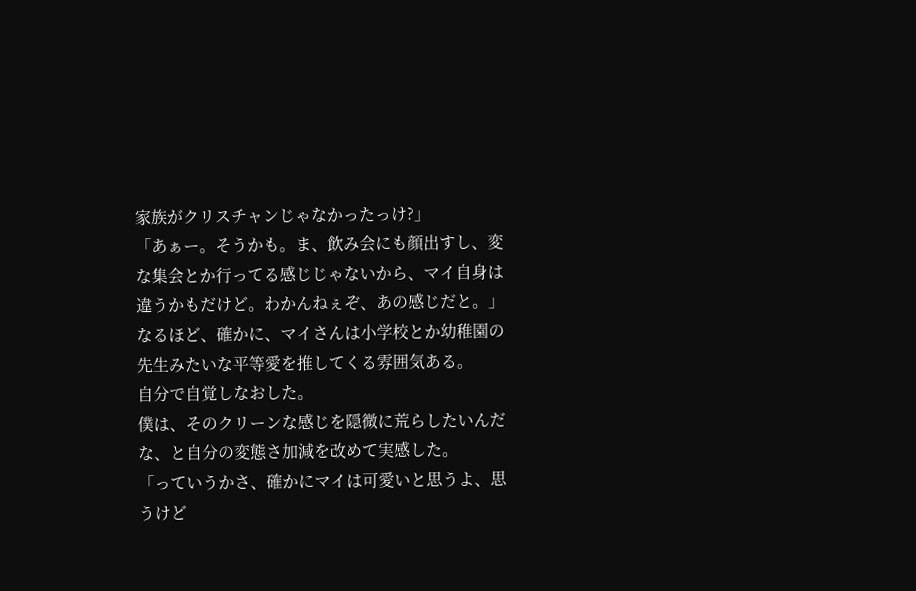家族がクリスチャンじゃなかったっけ?」
「あぁー。そうかも。ま、飲み会にも顔出すし、変な集会とか行ってる感じじゃないから、マイ自身は違うかもだけど。わかんねぇぞ、あの感じだと。」
なるほど、確かに、マイさんは小学校とか幼稚園の先生みたいな平等愛を推してくる雰囲気ある。
自分で自覚しなおした。
僕は、そのクリーンな感じを隠微に荒らしたいんだな、と自分の変態さ加減を改めて実感した。
「っていうかさ、確かにマイは可愛いと思うよ、思うけど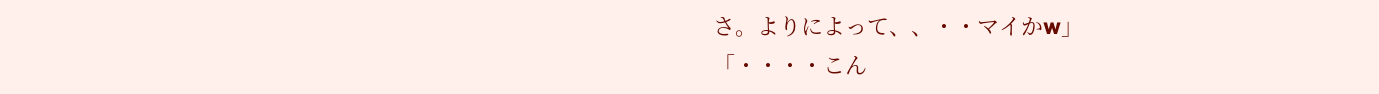さ。よりによって、、・・マイかw」
「・・・・こん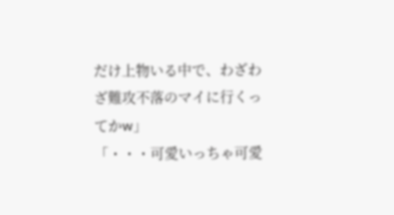だけ上物いる中で、わざわざ難攻不落のマイに行くってかw」
「・・・可愛いっちゃ可愛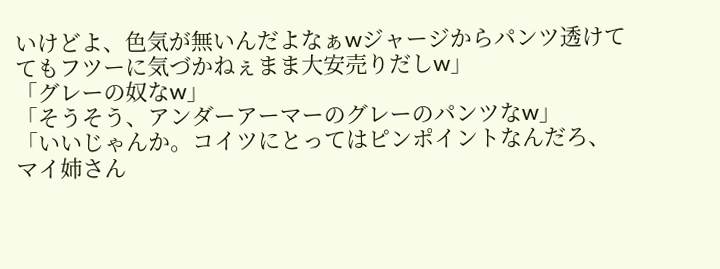いけどよ、色気が無いんだよなぁwジャージからパンツ透けててもフツーに気づかねぇまま大安売りだしw」
「グレーの奴なw」
「そうそう、アンダーアーマーのグレーのパンツなw」
「いいじゃんか。コイツにとってはピンポイントなんだろ、マイ姉さん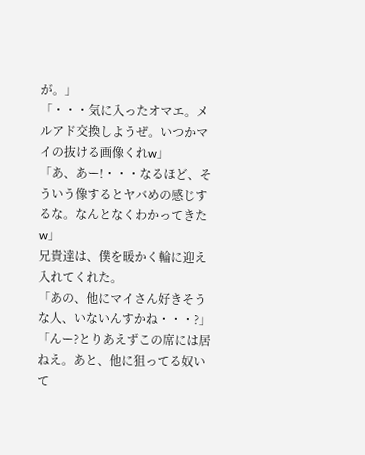が。」
「・・・気に入ったオマエ。メルアド交換しようぜ。いつかマイの抜ける画像くれw」
「あ、あー!・・・なるほど、そういう像するとヤバめの感じするな。なんとなくわかってきたw」
兄貴達は、僕を暖かく輪に迎え入れてくれた。
「あの、他にマイさん好きそうな人、いないんすかね・・・?」
「んー?とりあえずこの席には居ねえ。あと、他に狙ってる奴いて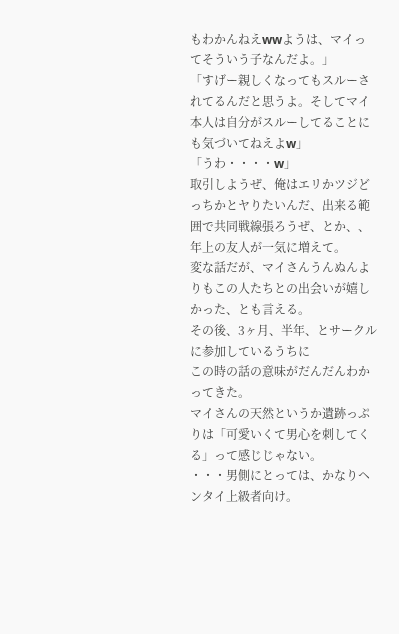もわかんねえwwようは、マイってそういう子なんだよ。」
「すげー親しくなってもスルーされてるんだと思うよ。そしてマイ本人は自分がスルーしてることにも気づいてねえよw」
「うわ・・・・w」
取引しようぜ、俺はエリかツジどっちかとヤりたいんだ、出来る範囲で共同戦線張ろうぜ、とか、、
年上の友人が一気に増えて。
変な話だが、マイさんうんぬんよりもこの人たちとの出会いが嬉しかった、とも言える。
その後、3ヶ月、半年、とサークルに参加しているうちに
この時の話の意味がだんだんわかってきた。
マイさんの天然というか遺跡っぷりは「可愛いくて男心を刺してくる」って感じじゃない。
・・・男側にとっては、かなりヘンタイ上級者向け。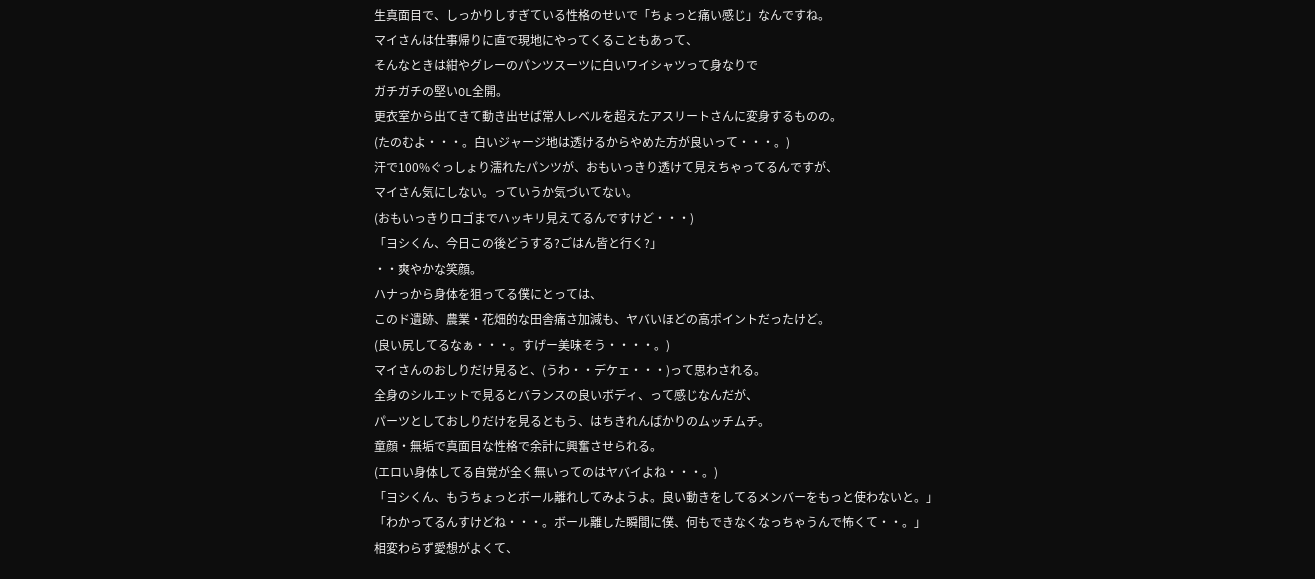生真面目で、しっかりしすぎている性格のせいで「ちょっと痛い感じ」なんですね。
マイさんは仕事帰りに直で現地にやってくることもあって、
そんなときは紺やグレーのパンツスーツに白いワイシャツって身なりで
ガチガチの堅いOL全開。
更衣室から出てきて動き出せば常人レベルを超えたアスリートさんに変身するものの。
(たのむよ・・・。白いジャージ地は透けるからやめた方が良いって・・・。)
汗で100%ぐっしょり濡れたパンツが、おもいっきり透けて見えちゃってるんですが、
マイさん気にしない。っていうか気づいてない。
(おもいっきりロゴまでハッキリ見えてるんですけど・・・)
「ヨシくん、今日この後どうする?ごはん皆と行く?」
・・爽やかな笑顔。
ハナっから身体を狙ってる僕にとっては、
このド遺跡、農業・花畑的な田舎痛さ加減も、ヤバいほどの高ポイントだったけど。
(良い尻してるなぁ・・・。すげー美味そう・・・・。)
マイさんのおしりだけ見ると、(うわ・・デケェ・・・)って思わされる。
全身のシルエットで見るとバランスの良いボディ、って感じなんだが、
パーツとしておしりだけを見るともう、はちきれんばかりのムッチムチ。
童顔・無垢で真面目な性格で余計に興奮させられる。
(エロい身体してる自覚が全く無いってのはヤバイよね・・・。)
「ヨシくん、もうちょっとボール離れしてみようよ。良い動きをしてるメンバーをもっと使わないと。」
「わかってるんすけどね・・・。ボール離した瞬間に僕、何もできなくなっちゃうんで怖くて・・。」
相変わらず愛想がよくて、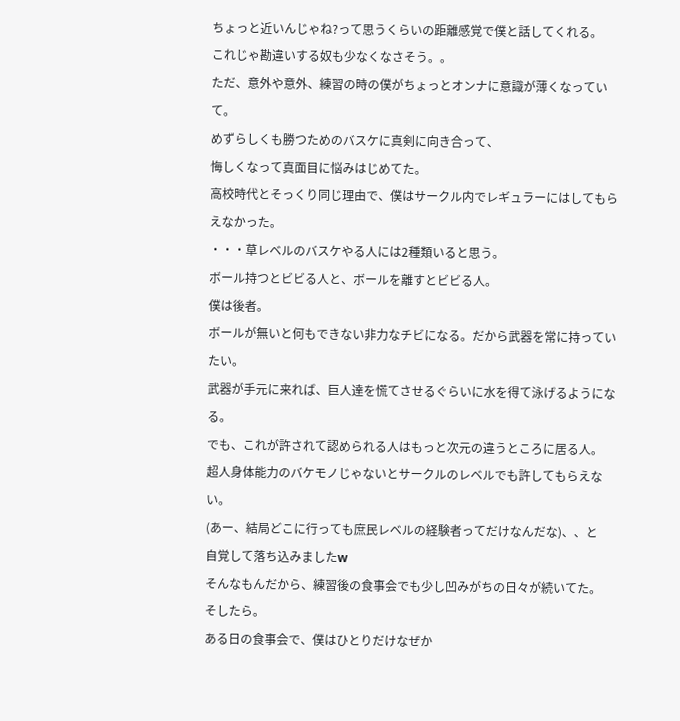ちょっと近いんじゃね?って思うくらいの距離感覚で僕と話してくれる。
これじゃ勘違いする奴も少なくなさそう。。
ただ、意外や意外、練習の時の僕がちょっとオンナに意識が薄くなっていて。
めずらしくも勝つためのバスケに真剣に向き合って、
悔しくなって真面目に悩みはじめてた。
高校時代とそっくり同じ理由で、僕はサークル内でレギュラーにはしてもらえなかった。
・・・草レベルのバスケやる人には2種類いると思う。
ボール持つとビビる人と、ボールを離すとビビる人。
僕は後者。
ボールが無いと何もできない非力なチビになる。だから武器を常に持っていたい。
武器が手元に来れば、巨人達を慌てさせるぐらいに水を得て泳げるようになる。
でも、これが許されて認められる人はもっと次元の違うところに居る人。
超人身体能力のバケモノじゃないとサークルのレベルでも許してもらえない。
(あー、結局どこに行っても庶民レベルの経験者ってだけなんだな)、、と
自覚して落ち込みましたw
そんなもんだから、練習後の食事会でも少し凹みがちの日々が続いてた。
そしたら。
ある日の食事会で、僕はひとりだけなぜか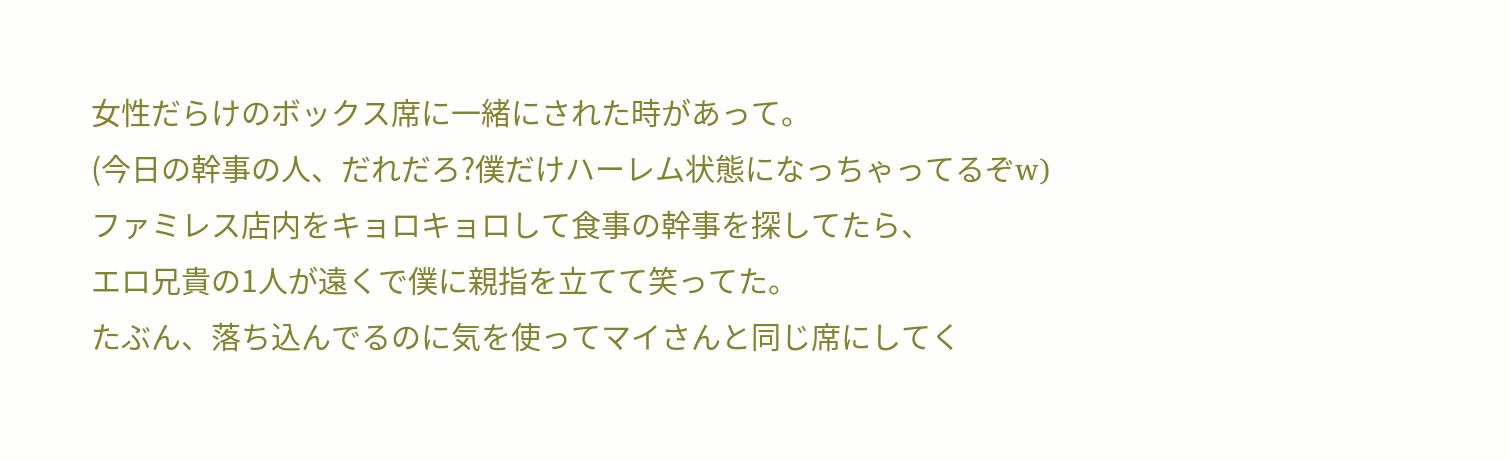女性だらけのボックス席に一緒にされた時があって。
(今日の幹事の人、だれだろ?僕だけハーレム状態になっちゃってるぞw)
ファミレス店内をキョロキョロして食事の幹事を探してたら、
エロ兄貴の1人が遠くで僕に親指を立てて笑ってた。
たぶん、落ち込んでるのに気を使ってマイさんと同じ席にしてく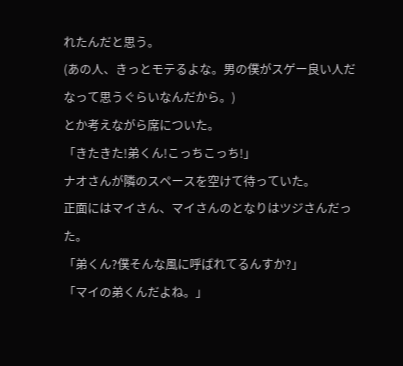れたんだと思う。
(あの人、きっとモテるよな。男の僕がスゲー良い人だなって思うぐらいなんだから。)
とか考えながら席についた。
「きたきた!弟くん!こっちこっち!」
ナオさんが隣のスペースを空けて待っていた。
正面にはマイさん、マイさんのとなりはツジさんだった。
「弟くん?僕そんな風に呼ばれてるんすか?」
「マイの弟くんだよね。」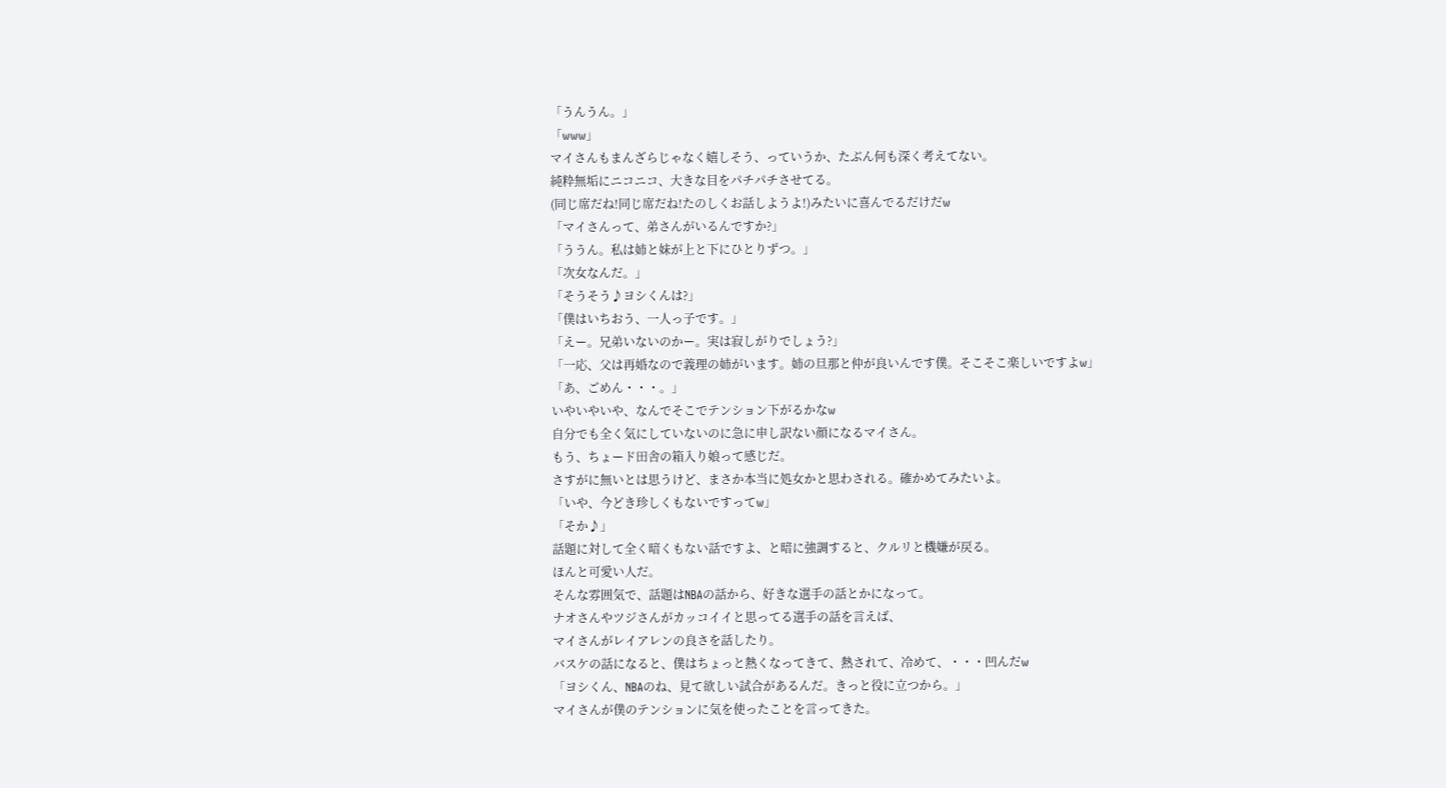「うんうん。」
「www」
マイさんもまんざらじゃなく嬉しそう、っていうか、たぶん何も深く考えてない。
純粋無垢にニコニコ、大きな目をパチパチさせてる。
(同じ席だね!同じ席だね!たのしくお話しようよ!)みたいに喜んでるだけだw
「マイさんって、弟さんがいるんですか?」
「ううん。私は姉と妹が上と下にひとりずつ。」
「次女なんだ。」
「そうそう♪ヨシくんは?」
「僕はいちおう、一人っ子です。」
「えー。兄弟いないのかー。実は寂しがりでしょう?」
「一応、父は再婚なので義理の姉がいます。姉の旦那と仲が良いんです僕。そこそこ楽しいですよw」
「あ、ごめん・・・。」
いやいやいや、なんでそこでテンション下がるかなw
自分でも全く気にしていないのに急に申し訳ない顔になるマイさん。
もう、ちょード田舎の箱入り娘って感じだ。
さすがに無いとは思うけど、まさか本当に処女かと思わされる。確かめてみたいよ。
「いや、今どき珍しくもないですってw」
「そか♪」
話題に対して全く暗くもない話ですよ、と暗に強調すると、クルリと機嫌が戻る。
ほんと可愛い人だ。
そんな雰囲気で、話題はNBAの話から、好きな選手の話とかになって。
ナオさんやツジさんがカッコイイと思ってる選手の話を言えば、
マイさんがレイアレンの良さを話したり。
バスケの話になると、僕はちょっと熱くなってきて、熱されて、冷めて、・・・凹んだw
「ヨシくん、NBAのね、見て欲しい試合があるんだ。きっと役に立つから。」
マイさんが僕のテンションに気を使ったことを言ってきた。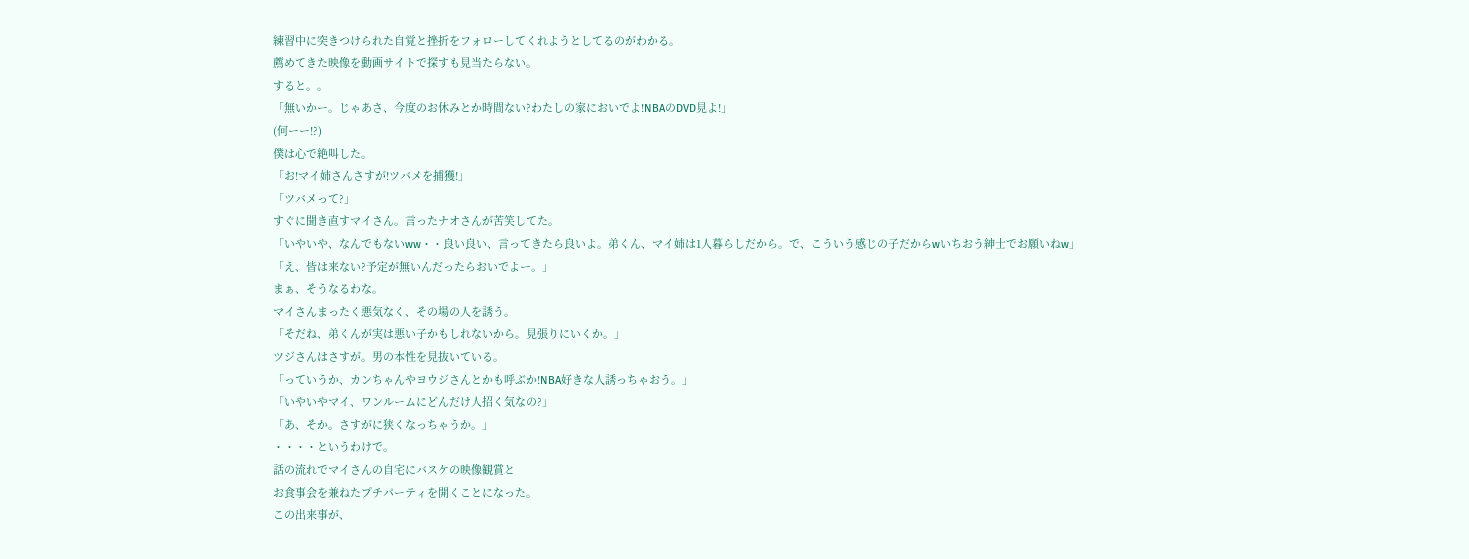練習中に突きつけられた自覚と挫折をフォローしてくれようとしてるのがわかる。
薦めてきた映像を動画サイトで探すも見当たらない。
すると。。
「無いかー。じゃあさ、今度のお休みとか時間ない?わたしの家においでよ!NBAのDVD見よ!」
(何ーー!?)
僕は心で絶叫した。
「お!マイ姉さんさすが!ツバメを捕獲!」
「ツバメって?」
すぐに聞き直すマイさん。言ったナオさんが苦笑してた。
「いやいや、なんでもないww・・良い良い、言ってきたら良いよ。弟くん、マイ姉は1人暮らしだから。で、こういう感じの子だからwいちおう紳士でお願いねw」
「え、皆は来ない?予定が無いんだったらおいでよー。」
まぁ、そうなるわな。
マイさんまったく悪気なく、その場の人を誘う。
「そだね、弟くんが実は悪い子かもしれないから。見張りにいくか。」
ツジさんはさすが。男の本性を見抜いている。
「っていうか、カンちゃんやヨウジさんとかも呼ぶか!NBA好きな人誘っちゃおう。」
「いやいやマイ、ワンルームにどんだけ人招く気なの?」
「あ、そか。さすがに狭くなっちゃうか。」
・・・・というわけで。
話の流れでマイさんの自宅にバスケの映像観賞と
お食事会を兼ねたプチパーティを開くことになった。
この出来事が、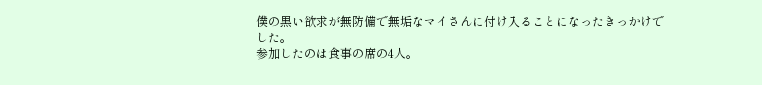僕の黒い欲求が無防備で無垢なマイさんに付け入ることになったきっかけでした。
参加したのは食事の席の4人。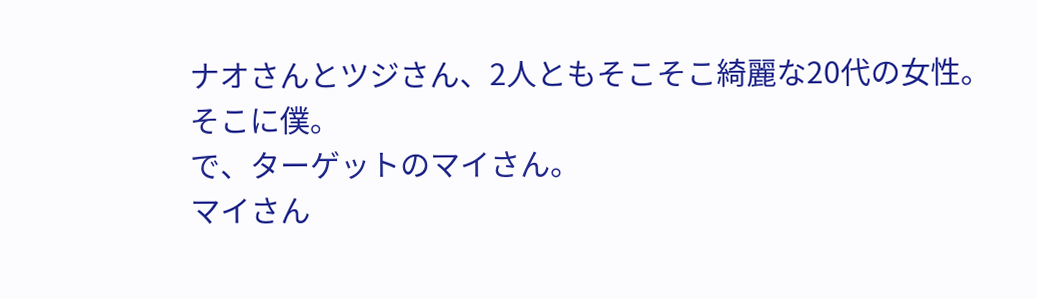ナオさんとツジさん、2人ともそこそこ綺麗な20代の女性。
そこに僕。
で、ターゲットのマイさん。
マイさん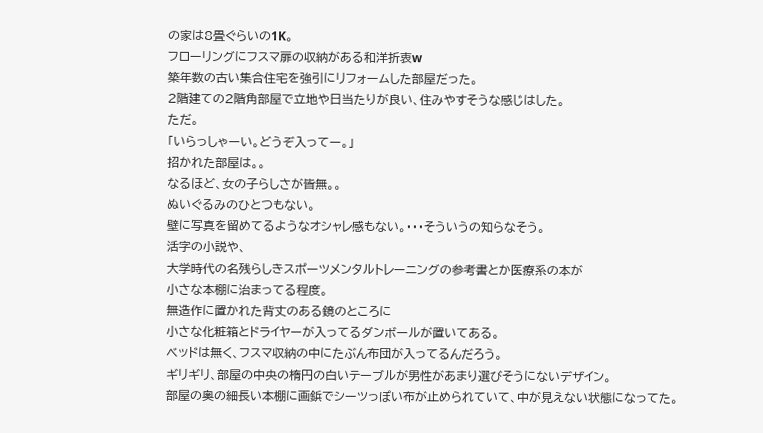の家は8畳ぐらいの1K。
フローリングにフスマ扉の収納がある和洋折衷w
築年数の古い集合住宅を強引にリフォームした部屋だった。
2階建ての2階角部屋で立地や日当たりが良い、住みやすそうな感じはした。
ただ。
「いらっしゃーい。どうぞ入ってー。」
招かれた部屋は。。
なるほど、女の子らしさが皆無。。
ぬいぐるみのひとつもない。
壁に写真を留めてるようなオシャレ感もない。・・・そういうの知らなそう。
活字の小説や、
大学時代の名残らしきスポーツメンタルトレーニングの参考書とか医療系の本が
小さな本棚に治まってる程度。
無造作に置かれた背丈のある鏡のところに
小さな化粧箱とドライヤーが入ってるダンボールが置いてある。
ベッドは無く、フスマ収納の中にたぶん布団が入ってるんだろう。
ギリギリ、部屋の中央の楕円の白いテーブルが男性があまり選びそうにないデザイン。
部屋の奥の細長い本棚に画鋲でシーツっぽい布が止められていて、中が見えない状態になってた。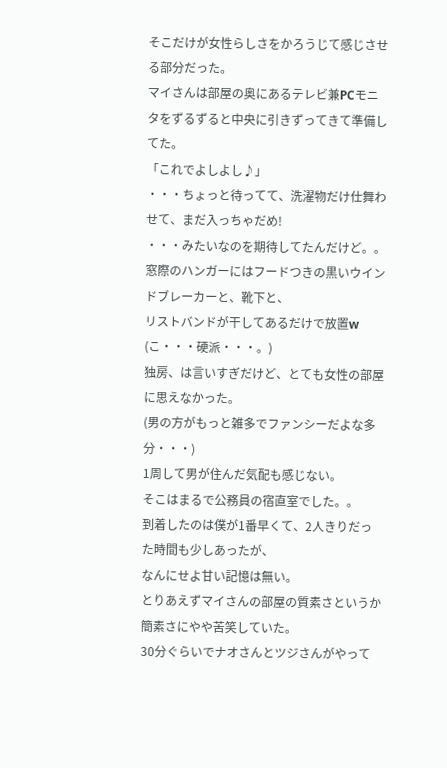そこだけが女性らしさをかろうじて感じさせる部分だった。
マイさんは部屋の奥にあるテレビ兼PCモニタをずるずると中央に引きずってきて準備してた。
「これでよしよし♪」
・・・ちょっと待ってて、洗濯物だけ仕舞わせて、まだ入っちゃだめ!
・・・みたいなのを期待してたんだけど。。
窓際のハンガーにはフードつきの黒いウインドブレーカーと、靴下と、
リストバンドが干してあるだけで放置w
(こ・・・硬派・・・。)
独房、は言いすぎだけど、とても女性の部屋に思えなかった。
(男の方がもっと雑多でファンシーだよな多分・・・)
1周して男が住んだ気配も感じない。
そこはまるで公務員の宿直室でした。。
到着したのは僕が1番早くて、2人きりだった時間も少しあったが、
なんにせよ甘い記憶は無い。
とりあえずマイさんの部屋の質素さというか簡素さにやや苦笑していた。
30分ぐらいでナオさんとツジさんがやって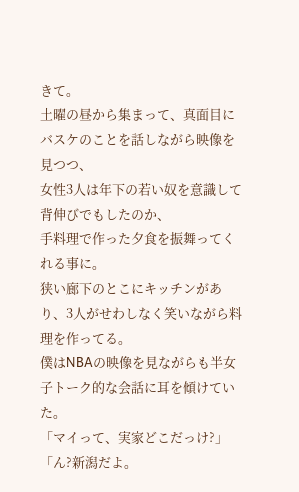きて。
土曜の昼から集まって、真面目にバスケのことを話しながら映像を見つつ、
女性3人は年下の若い奴を意識して背伸びでもしたのか、
手料理で作った夕食を振舞ってくれる事に。
狭い廊下のとこにキッチンがあり、3人がせわしなく笑いながら料理を作ってる。
僕はNBAの映像を見ながらも半女子トーク的な会話に耳を傾けていた。
「マイって、実家どこだっけ?」
「ん?新潟だよ。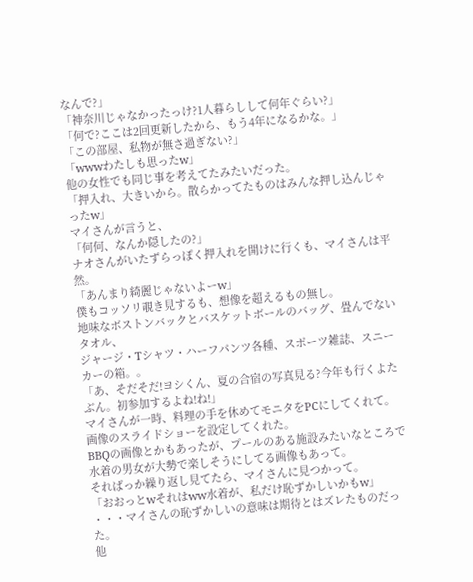なんで?」
「神奈川じゃなかったっけ?1人暮らしして何年ぐらい?」
「何で?ここは2回更新したから、もう4年になるかな。」
「この部屋、私物が無さ過ぎない?」
「wwwわたしも思ったw」
他の女性でも同じ事を考えてたみたいだった。
「押入れ、大きいから。散らかってたものはみんな押し込んじゃったw」
マイさんが言うと、
「何何、なんか隠したの?」
ナオさんがいたずらっぽく押入れを開けに行くも、マイさんは平然。
「あんまり綺麗じゃないよーw」
僕もコッソリ覗き見するも、想像を超えるもの無し。
地味なボストンバックとバスケットボールのバッグ、畳んでないタオル、
ジャージ・Tシャツ・ハーフパンツ各種、スポーツ雑誌、スニーカーの箱。。
「あ、そだそだ!ヨシくん、夏の合宿の写真見る?今年も行くよたぶん。初参加するよね!ね!」
マイさんが一時、料理の手を休めてモニタをPCにしてくれて。
画像のスライドショーを設定してくれた。
BBQの画像とかもあったが、プールのある施設みたいなところで水着の男女が大勢で楽しそうにしてる画像もあって。
そればっか繰り返し見てたら、マイさんに見つかって。
「おおっとwそれはww水着が、私だけ恥ずかしいかもw」
・・・マイさんの恥ずかしいの意味は期待とはズレたものだった。
他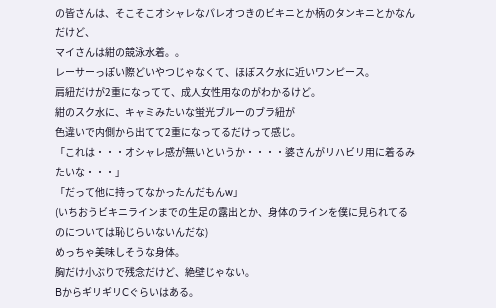の皆さんは、そこそこオシャレなパレオつきのビキニとか柄のタンキニとかなんだけど、
マイさんは紺の競泳水着。。
レーサーっぽい際どいやつじゃなくて、ほぼスク水に近いワンピース。
肩紐だけが2重になってて、成人女性用なのがわかるけど。
紺のスク水に、キャミみたいな蛍光ブルーのブラ紐が
色違いで内側から出てて2重になってるだけって感じ。
「これは・・・オシャレ感が無いというか・・・・婆さんがリハビリ用に着るみたいな・・・」
「だって他に持ってなかったんだもんw」
(いちおうビキニラインまでの生足の露出とか、身体のラインを僕に見られてるのについては恥じらいないんだな)
めっちゃ美味しそうな身体。
胸だけ小ぶりで残念だけど、絶壁じゃない。
BからギリギリCぐらいはある。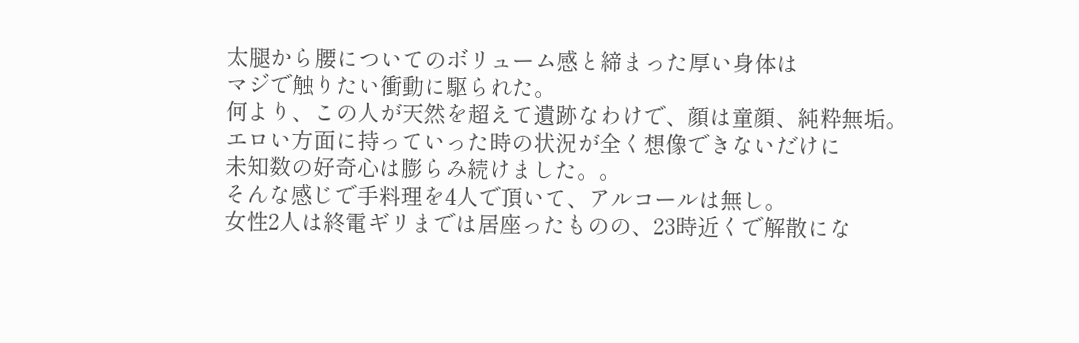太腿から腰についてのボリューム感と締まった厚い身体は
マジで触りたい衝動に駆られた。
何より、この人が天然を超えて遺跡なわけで、顔は童顔、純粋無垢。
エロい方面に持っていった時の状況が全く想像できないだけに
未知数の好奇心は膨らみ続けました。。
そんな感じで手料理を4人で頂いて、アルコールは無し。
女性2人は終電ギリまでは居座ったものの、23時近くで解散にな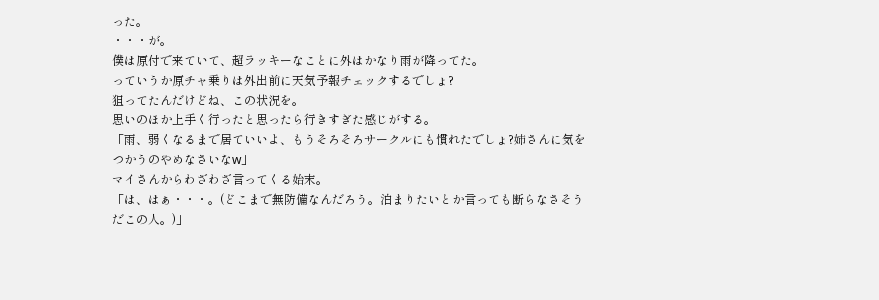った。
・・・が。
僕は原付で来ていて、超ラッキーなことに外はかなり雨が降ってた。
っていうか原チャ乗りは外出前に天気予報チェックするでしょ?
狙ってたんだけどね、この状況を。
思いのほか上手く行ったと思ったら行きすぎた感じがする。
「雨、弱くなるまで居ていいよ、もうそろそろサークルにも慣れたでしょ?姉さんに気をつかうのやめなさいなw」
マイさんからわざわざ言ってくる始末。
「は、はぁ・・・。(どこまで無防備なんだろう。泊まりたいとか言っても断らなさそうだこの人。)」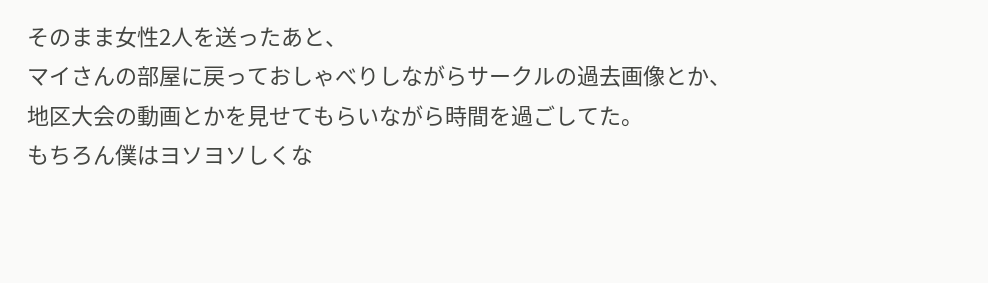そのまま女性2人を送ったあと、
マイさんの部屋に戻っておしゃべりしながらサークルの過去画像とか、
地区大会の動画とかを見せてもらいながら時間を過ごしてた。
もちろん僕はヨソヨソしくな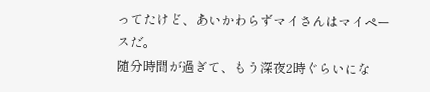ってたけど、あいかわらずマイさんはマイペースだ。
随分時間が過ぎて、もう深夜2時ぐらいにな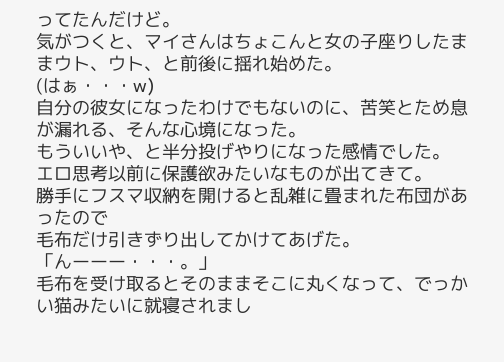ってたんだけど。
気がつくと、マイさんはちょこんと女の子座りしたままウト、ウト、と前後に揺れ始めた。
(はぁ・・・w)
自分の彼女になったわけでもないのに、苦笑とため息が漏れる、そんな心境になった。
もういいや、と半分投げやりになった感情でした。
エロ思考以前に保護欲みたいなものが出てきて。
勝手にフスマ収納を開けると乱雑に畳まれた布団があったので
毛布だけ引きずり出してかけてあげた。
「んーーー・・・。」
毛布を受け取るとそのままそこに丸くなって、でっかい猫みたいに就寝されまし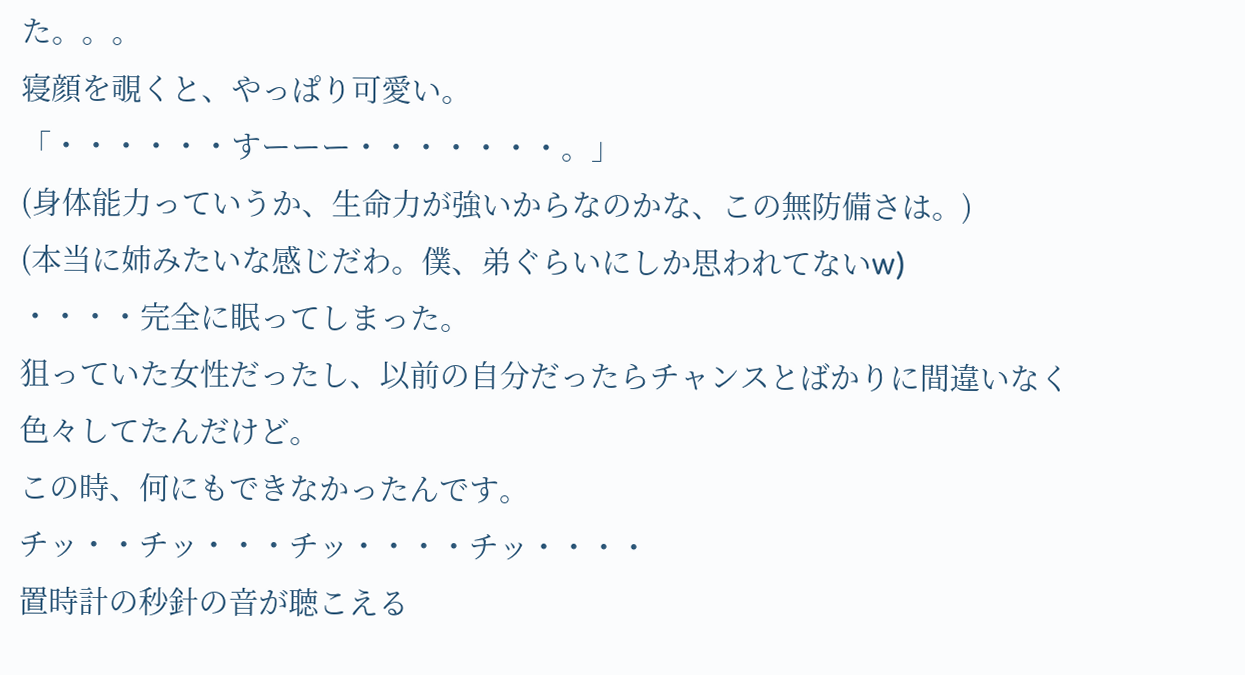た。。。
寝顔を覗くと、やっぱり可愛い。
「・・・・・・すーーー・・・・・・・。」
(身体能力っていうか、生命力が強いからなのかな、この無防備さは。)
(本当に姉みたいな感じだわ。僕、弟ぐらいにしか思われてないw)
・・・・完全に眠ってしまった。
狙っていた女性だったし、以前の自分だったらチャンスとばかりに間違いなく
色々してたんだけど。
この時、何にもできなかったんです。
チッ・・チッ・・・チッ・・・・チッ・・・・
置時計の秒針の音が聴こえる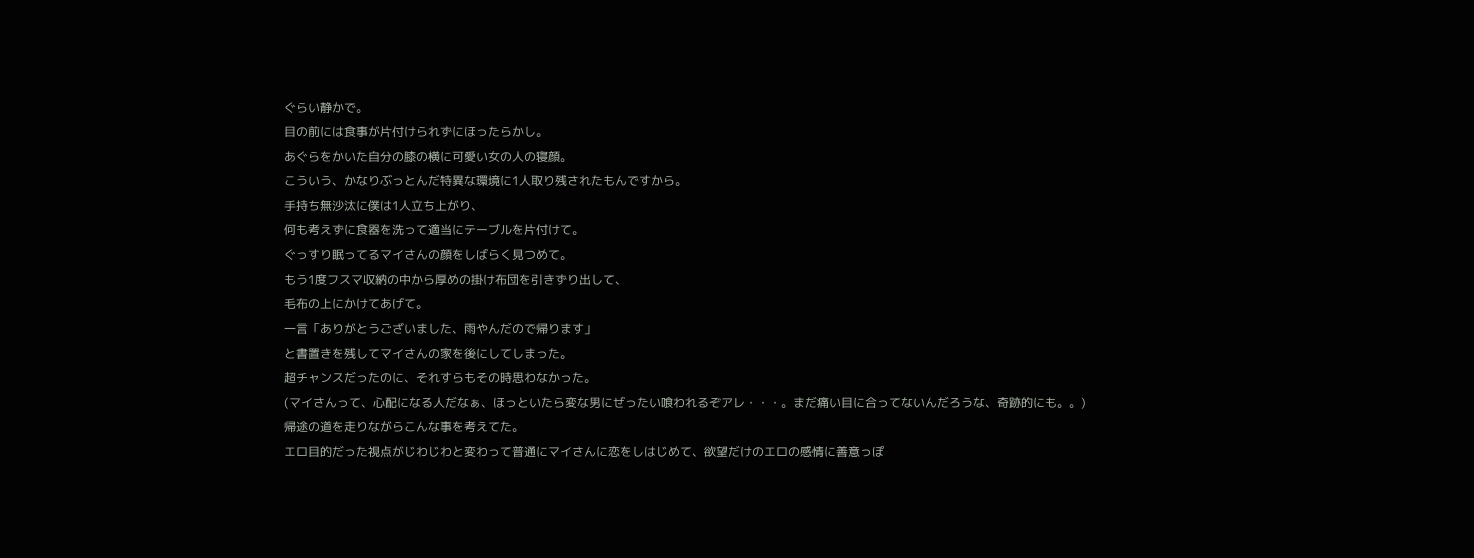ぐらい静かで。
目の前には食事が片付けられずにほったらかし。
あぐらをかいた自分の膝の横に可愛い女の人の寝顔。
こういう、かなりぶっとんだ特異な環境に1人取り残されたもんですから。
手持ち無沙汰に僕は1人立ち上がり、
何も考えずに食器を洗って適当にテーブルを片付けて。
ぐっすり眠ってるマイさんの顔をしばらく見つめて。
もう1度フスマ収納の中から厚めの掛け布団を引きずり出して、
毛布の上にかけてあげて。
一言「ありがとうございました、雨やんだので帰ります」
と書置きを残してマイさんの家を後にしてしまった。
超チャンスだったのに、それすらもその時思わなかった。
(マイさんって、心配になる人だなぁ、ほっといたら変な男にぜったい喰われるぞアレ・・・。まだ痛い目に合ってないんだろうな、奇跡的にも。。)
帰途の道を走りながらこんな事を考えてた。
エロ目的だった視点がじわじわと変わって普通にマイさんに恋をしはじめて、欲望だけのエロの感情に善意っぽ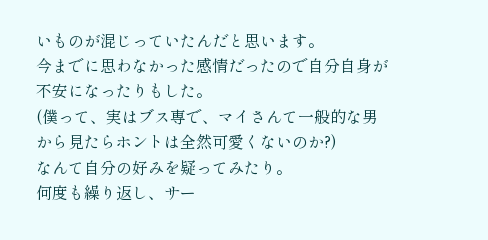いものが混じっていたんだと思います。
今までに思わなかった感情だったので自分自身が不安になったりもした。
(僕って、実はブス専で、マイさんて一般的な男から見たらホントは全然可愛くないのか?)
なんて自分の好みを疑ってみたり。
何度も繰り返し、サー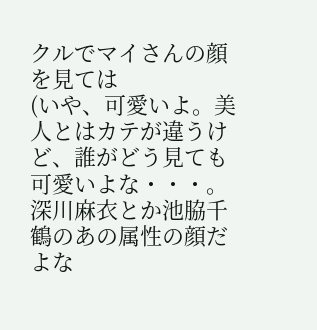クルでマイさんの顔を見ては
(いや、可愛いよ。美人とはカテが違うけど、誰がどう見ても可愛いよな・・・。深川麻衣とか池脇千鶴のあの属性の顔だよな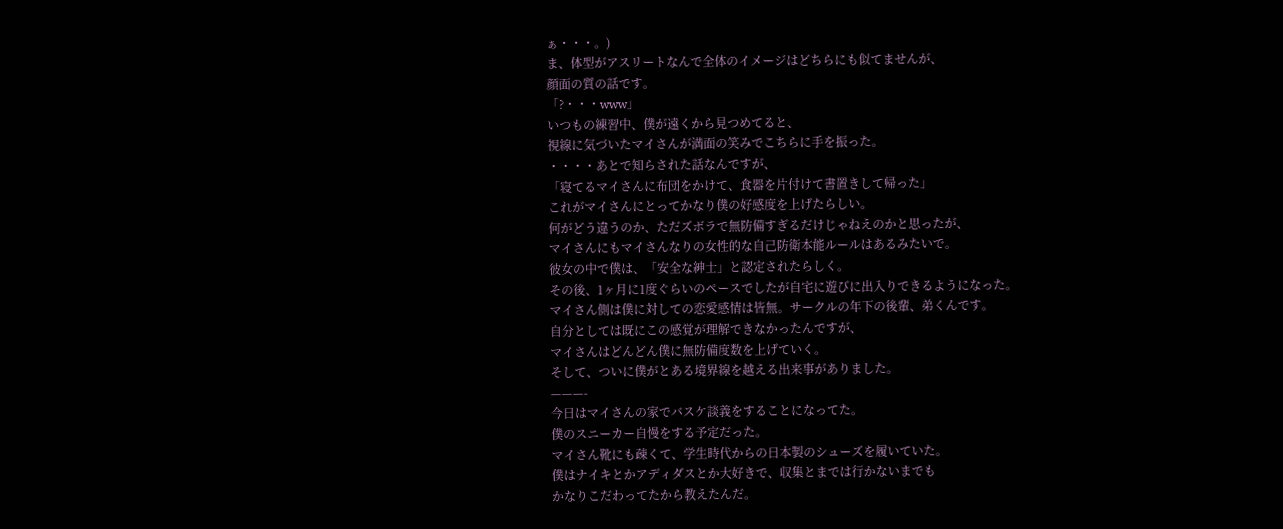ぁ・・・。)
ま、体型がアスリートなんで全体のイメージはどちらにも似てませんが、
顔面の質の話です。
「?・・・www」
いつもの練習中、僕が遠くから見つめてると、
視線に気づいたマイさんが満面の笑みでこちらに手を振った。
・・・・あとで知らされた話なんですが、
「寝てるマイさんに布団をかけて、食器を片付けて書置きして帰った」
これがマイさんにとってかなり僕の好感度を上げたらしい。
何がどう違うのか、ただズボラで無防備すぎるだけじゃねえのかと思ったが、
マイさんにもマイさんなりの女性的な自己防衛本能ルールはあるみたいで。
彼女の中で僕は、「安全な紳士」と認定されたらしく。
その後、1ヶ月に1度ぐらいのペースでしたが自宅に遊びに出入りできるようになった。
マイさん側は僕に対しての恋愛感情は皆無。サークルの年下の後輩、弟くんです。
自分としては既にこの感覚が理解できなかったんですが、
マイさんはどんどん僕に無防備度数を上げていく。
そして、ついに僕がとある境界線を越える出来事がありました。
———-
今日はマイさんの家でバスケ談義をすることになってた。
僕のスニーカー自慢をする予定だった。
マイさん靴にも疎くて、学生時代からの日本製のシューズを履いていた。
僕はナイキとかアディダスとか大好きで、収集とまでは行かないまでも
かなりこだわってたから教えたんだ。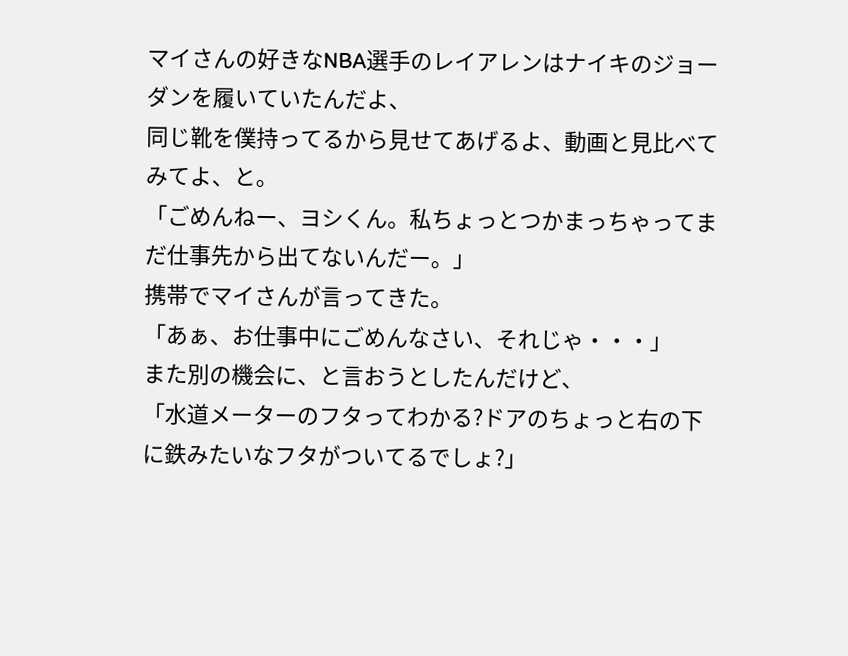マイさんの好きなNBA選手のレイアレンはナイキのジョーダンを履いていたんだよ、
同じ靴を僕持ってるから見せてあげるよ、動画と見比べてみてよ、と。
「ごめんねー、ヨシくん。私ちょっとつかまっちゃってまだ仕事先から出てないんだー。」
携帯でマイさんが言ってきた。
「あぁ、お仕事中にごめんなさい、それじゃ・・・」
また別の機会に、と言おうとしたんだけど、
「水道メーターのフタってわかる?ドアのちょっと右の下に鉄みたいなフタがついてるでしょ?」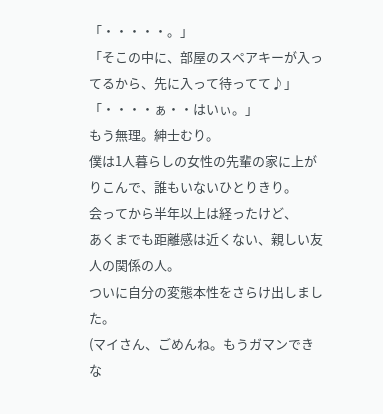「・・・・・。」
「そこの中に、部屋のスペアキーが入ってるから、先に入って待ってて♪」
「・・・・ぁ・・はいぃ。」
もう無理。紳士むり。
僕は1人暮らしの女性の先輩の家に上がりこんで、誰もいないひとりきり。
会ってから半年以上は経ったけど、
あくまでも距離感は近くない、親しい友人の関係の人。
ついに自分の変態本性をさらけ出しました。
(マイさん、ごめんね。もうガマンできな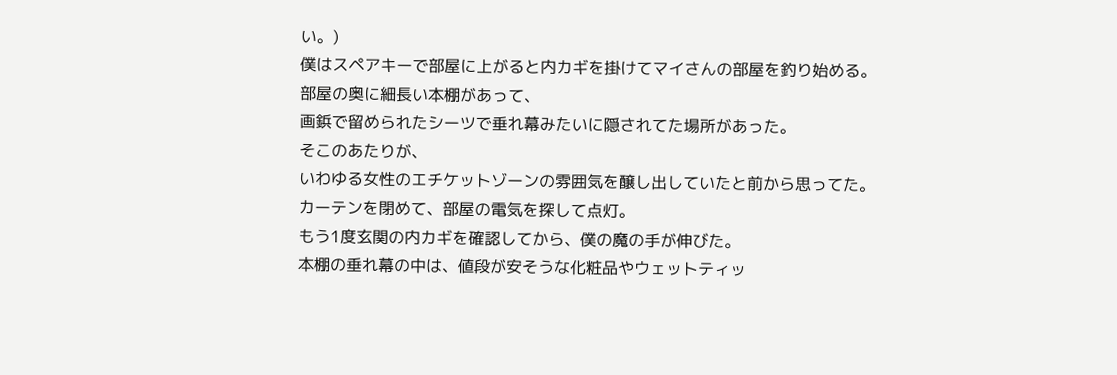い。)
僕はスペアキーで部屋に上がると内カギを掛けてマイさんの部屋を釣り始める。
部屋の奥に細長い本棚があって、
画鋲で留められたシーツで垂れ幕みたいに隠されてた場所があった。
そこのあたりが、
いわゆる女性のエチケットゾーンの雰囲気を醸し出していたと前から思ってた。
カーテンを閉めて、部屋の電気を探して点灯。
もう1度玄関の内カギを確認してから、僕の魔の手が伸びた。
本棚の垂れ幕の中は、値段が安そうな化粧品やウェットティッ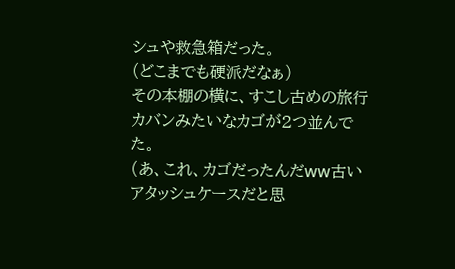シュや救急箱だった。
(どこまでも硬派だなぁ)
その本棚の横に、すこし古めの旅行カバンみたいなカゴが2つ並んでた。
(あ、これ、カゴだったんだww古いアタッシュケースだと思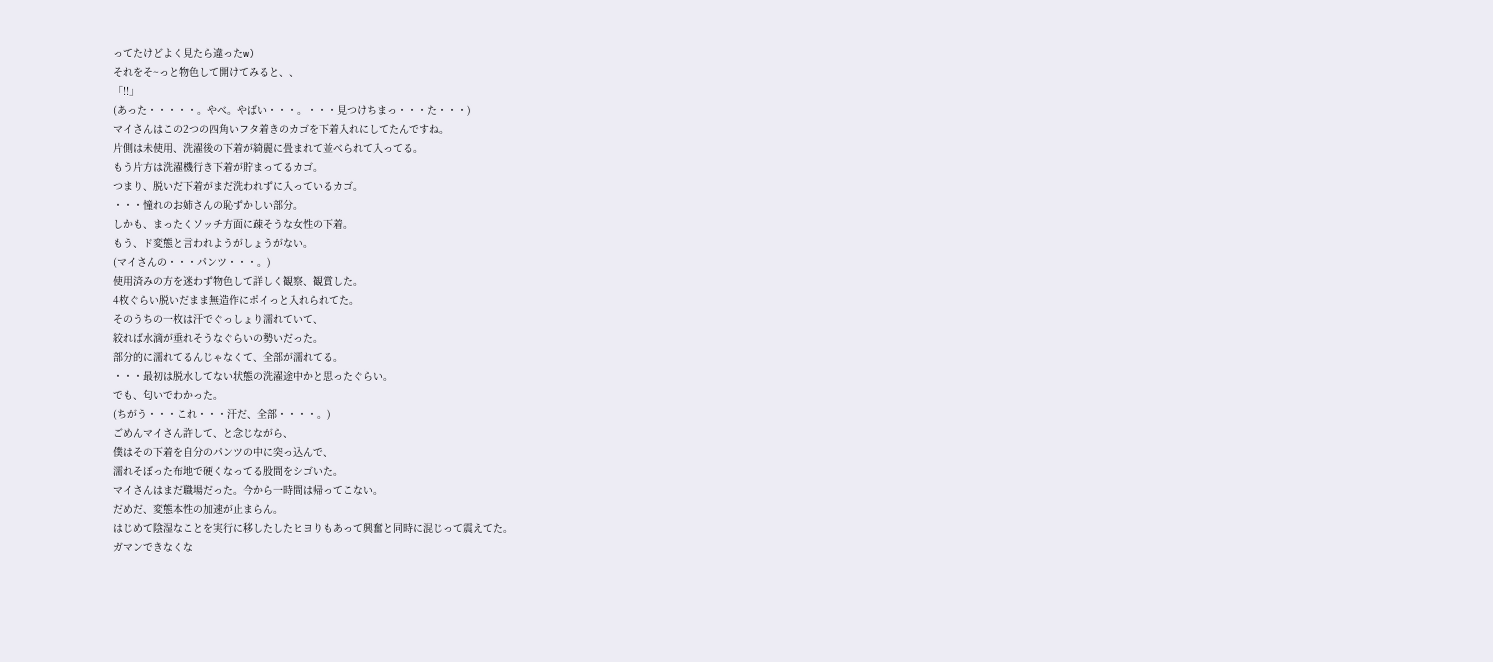ってたけどよく見たら違ったw)
それをそ~っと物色して開けてみると、、
「!!」
(あった・・・・・。やべ。やばい・・・。・・・見つけちまっ・・・た・・・)
マイさんはこの2つの四角いフタ着きのカゴを下着入れにしてたんですね。
片側は未使用、洗濯後の下着が綺麗に畳まれて並べられて入ってる。
もう片方は洗濯機行き下着が貯まってるカゴ。
つまり、脱いだ下着がまだ洗われずに入っているカゴ。
・・・憧れのお姉さんの恥ずかしい部分。
しかも、まったくソッチ方面に疎そうな女性の下着。
もう、ド変態と言われようがしょうがない。
(マイさんの・・・パンツ・・・。)
使用済みの方を迷わず物色して詳しく観察、観賞した。
4枚ぐらい脱いだまま無造作にポイっと入れられてた。
そのうちの一枚は汗でぐっしょり濡れていて、
絞れば水滴が垂れそうなぐらいの勢いだった。
部分的に濡れてるんじゃなくて、全部が濡れてる。
・・・最初は脱水してない状態の洗濯途中かと思ったぐらい。
でも、匂いでわかった。
(ちがう・・・これ・・・汗だ、全部・・・・。)
ごめんマイさん許して、と念じながら、
僕はその下着を自分のパンツの中に突っ込んで、
濡れそぼった布地で硬くなってる股間をシゴいた。
マイさんはまだ職場だった。今から一時間は帰ってこない。
だめだ、変態本性の加速が止まらん。
はじめて陰湿なことを実行に移したしたヒヨりもあって興奮と同時に混じって震えてた。
ガマンできなくな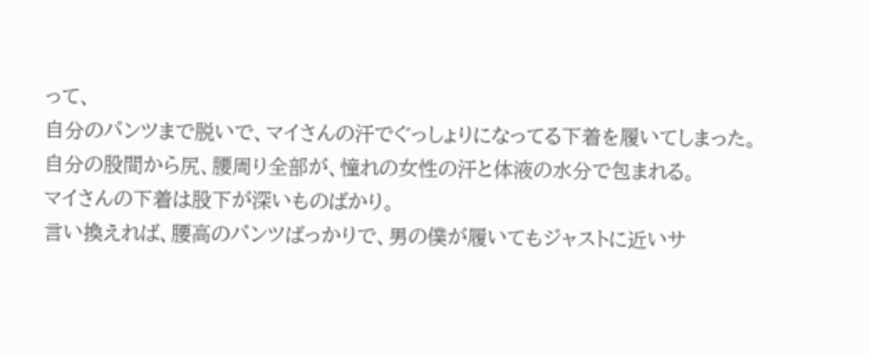って、
自分のパンツまで脱いで、マイさんの汗でぐっしょりになってる下着を履いてしまった。
自分の股間から尻、腰周り全部が、憧れの女性の汗と体液の水分で包まれる。
マイさんの下着は股下が深いものばかり。
言い換えれば、腰高のパンツばっかりで、男の僕が履いてもジャストに近いサ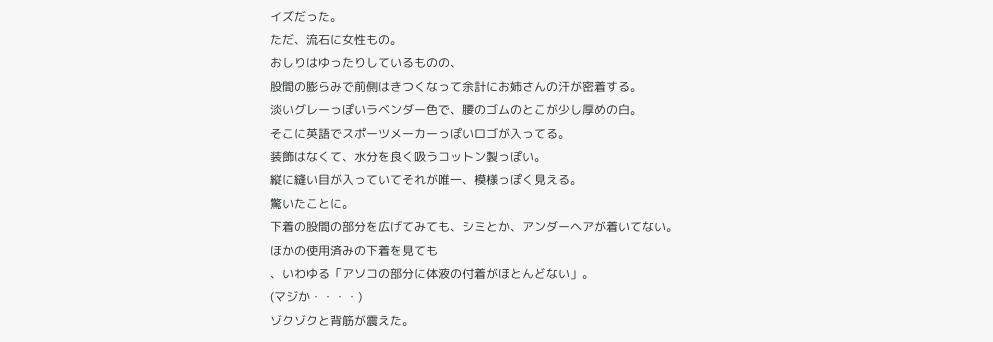イズだった。
ただ、流石に女性もの。
おしりはゆったりしているものの、
股間の膨らみで前側はきつくなって余計にお姉さんの汗が密着する。
淡いグレーっぽいラベンダー色で、腰のゴムのとこが少し厚めの白。
そこに英語でスポーツメーカーっぽいロゴが入ってる。
装飾はなくて、水分を良く吸うコットン製っぽい。
縦に縫い目が入っていてそれが唯一、模様っぽく見える。
驚いたことに。
下着の股間の部分を広げてみても、シミとか、アンダーヘアが着いてない。
ほかの使用済みの下着を見ても
、いわゆる「アソコの部分に体液の付着がほとんどない」。
(マジか・・・・)
ゾクゾクと背筋が震えた。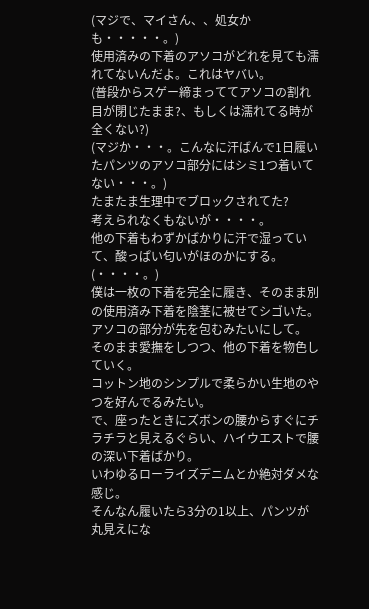(マジで、マイさん、、処女かも・・・・・。)
使用済みの下着のアソコがどれを見ても濡れてないんだよ。これはヤバい。
(普段からスゲー締まっててアソコの割れ目が閉じたまま?、もしくは濡れてる時が全くない?)
(マジか・・・。こんなに汗ばんで1日履いたパンツのアソコ部分にはシミ1つ着いてない・・・。)
たまたま生理中でブロックされてた?
考えられなくもないが・・・・。
他の下着もわずかばかりに汗で湿っていて、酸っぱい匂いがほのかにする。
(・・・・。)
僕は一枚の下着を完全に履き、そのまま別の使用済み下着を陰茎に被せてシゴいた。
アソコの部分が先を包むみたいにして。
そのまま愛撫をしつつ、他の下着を物色していく。
コットン地のシンプルで柔らかい生地のやつを好んでるみたい。
で、座ったときにズボンの腰からすぐにチラチラと見えるぐらい、ハイウエストで腰の深い下着ばかり。
いわゆるローライズデニムとか絶対ダメな感じ。
そんなん履いたら3分の1以上、パンツが丸見えにな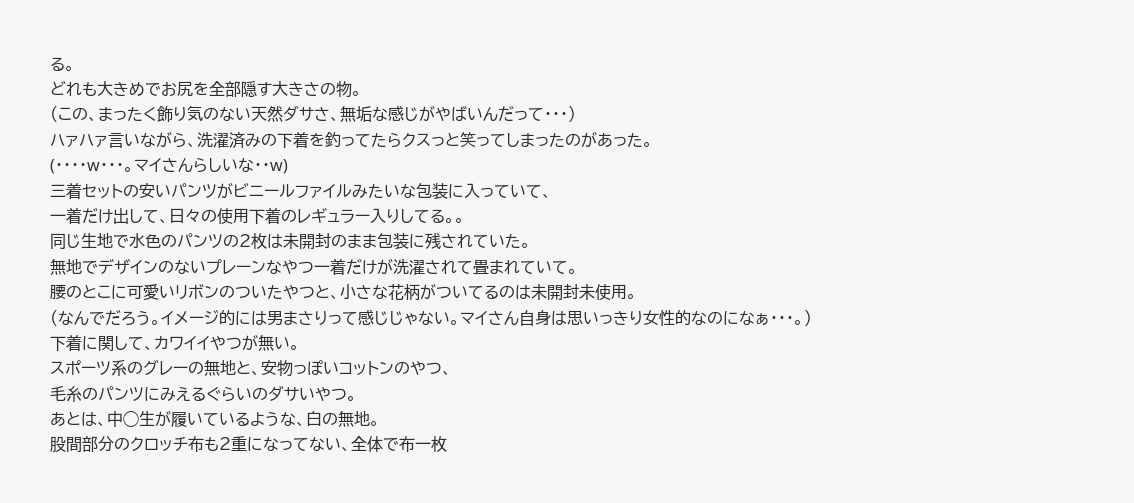る。
どれも大きめでお尻を全部隠す大きさの物。
(この、まったく飾り気のない天然ダサさ、無垢な感じがやばいんだって・・・)
ハァハァ言いながら、洗濯済みの下着を釣ってたらクスっと笑ってしまったのがあった。
(・・・・w・・・。マイさんらしいな・・w)
三着セットの安いパンツがビニールファイルみたいな包装に入っていて、
一着だけ出して、日々の使用下着のレギュラー入りしてる。。
同じ生地で水色のパンツの2枚は未開封のまま包装に残されていた。
無地でデザインのないプレーンなやつ一着だけが洗濯されて畳まれていて。
腰のとこに可愛いリボンのついたやつと、小さな花柄がついてるのは未開封未使用。
(なんでだろう。イメージ的には男まさりって感じじゃない。マイさん自身は思いっきり女性的なのになぁ・・・。)
下着に関して、カワイイやつが無い。
スポーツ系のグレーの無地と、安物っぽいコットンのやつ、
毛糸のパンツにみえるぐらいのダサいやつ。
あとは、中◯生が履いているような、白の無地。
股間部分のクロッチ布も2重になってない、全体で布一枚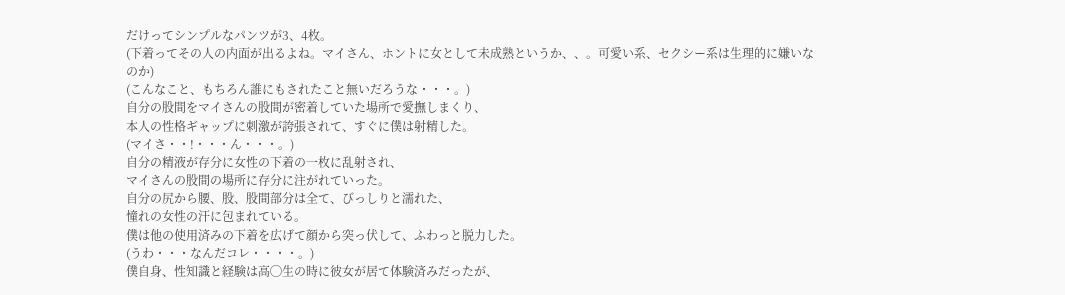だけってシンプルなパンツが3、4枚。
(下着ってその人の内面が出るよね。マイさん、ホントに女として未成熟というか、、。可愛い系、セクシー系は生理的に嫌いなのか)
(こんなこと、もちろん誰にもされたこと無いだろうな・・・。)
自分の股間をマイさんの股間が密着していた場所で愛撫しまくり、
本人の性格ギャップに刺激が誇張されて、すぐに僕は射精した。
(マイさ・・!・・・ん・・・。)
自分の精液が存分に女性の下着の一枚に乱射され、
マイさんの股間の場所に存分に注がれていった。
自分の尻から腰、股、股間部分は全て、びっしりと濡れた、
憧れの女性の汗に包まれている。
僕は他の使用済みの下着を広げて顔から突っ伏して、ふわっと脱力した。
(うわ・・・なんだコレ・・・・。)
僕自身、性知識と経験は高◯生の時に彼女が居て体験済みだったが、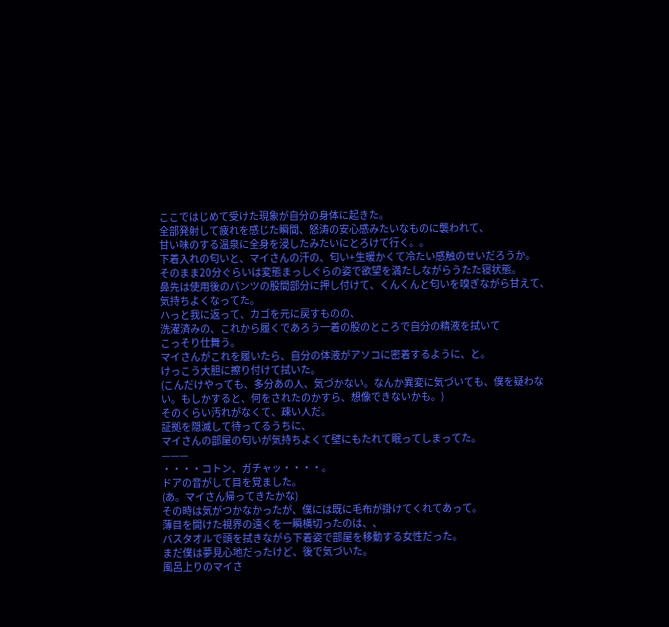ここではじめて受けた現象が自分の身体に起きた。
全部発射して疲れを感じた瞬間、怒涛の安心感みたいなものに襲われて、
甘い味のする温泉に全身を浸したみたいにとろけて行く。。
下着入れの匂いと、マイさんの汗の、匂い+生暖かくて冷たい感触のせいだろうか。
そのまま20分ぐらいは変態まっしぐらの姿で欲望を満たしながらうたた寝状態。
鼻先は使用後のパンツの股間部分に押し付けて、くんくんと匂いを嗅ぎながら甘えて、気持ちよくなってた。
ハっと我に返って、カゴを元に戻すものの、
洗濯済みの、これから履くであろう一着の股のところで自分の精液を拭いて
こっそり仕舞う。
マイさんがこれを履いたら、自分の体液がアソコに密着するように、と。
けっこう大胆に擦り付けて拭いた。
(こんだけやっても、多分あの人、気づかない。なんか異変に気づいても、僕を疑わない。もしかすると、何をされたのかすら、想像できないかも。)
そのくらい汚れがなくて、疎い人だ。
証拠を隠滅して待ってるうちに、
マイさんの部屋の匂いが気持ちよくて壁にもたれて眠ってしまってた。
———
・・・・コトン、ガチャッ・・・・。
ドアの音がして目を覚ました。
(あ。マイさん帰ってきたかな)
その時は気がつかなかったが、僕には既に毛布が掛けてくれてあって。
薄目を開けた視界の遠くを一瞬横切ったのは、、
バスタオルで頭を拭きながら下着姿で部屋を移動する女性だった。
まだ僕は夢見心地だったけど、後で気づいた。
風呂上りのマイさ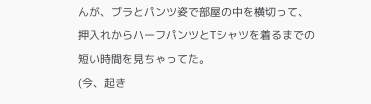んが、ブラとパンツ姿で部屋の中を横切って、
押入れからハーフパンツとTシャツを着るまでの短い時間を見ちゃってた。
(今、起き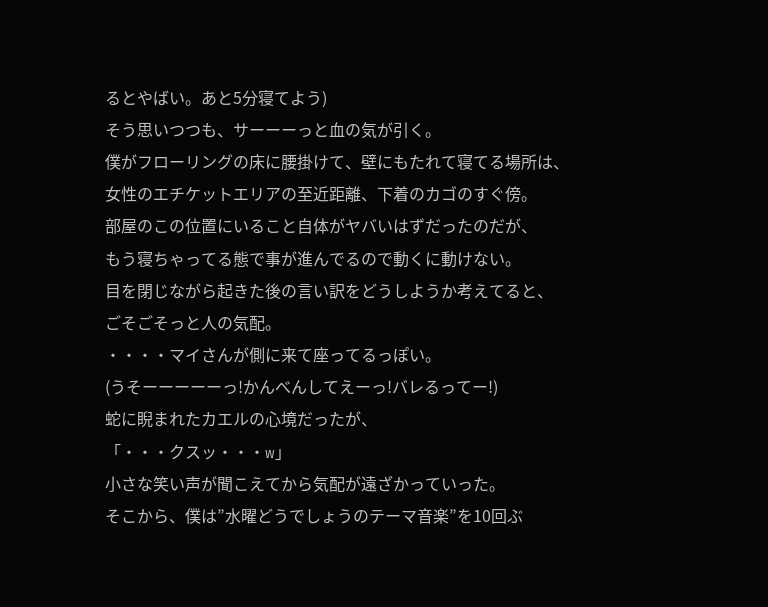るとやばい。あと5分寝てよう)
そう思いつつも、サーーーっと血の気が引く。
僕がフローリングの床に腰掛けて、壁にもたれて寝てる場所は、
女性のエチケットエリアの至近距離、下着のカゴのすぐ傍。
部屋のこの位置にいること自体がヤバいはずだったのだが、
もう寝ちゃってる態で事が進んでるので動くに動けない。
目を閉じながら起きた後の言い訳をどうしようか考えてると、
ごそごそっと人の気配。
・・・・マイさんが側に来て座ってるっぽい。
(うそーーーーーっ!かんべんしてえーっ!バレるってー!)
蛇に睨まれたカエルの心境だったが、
「・・・クスッ・・・w」
小さな笑い声が聞こえてから気配が遠ざかっていった。
そこから、僕は”水曜どうでしょうのテーマ音楽”を10回ぶ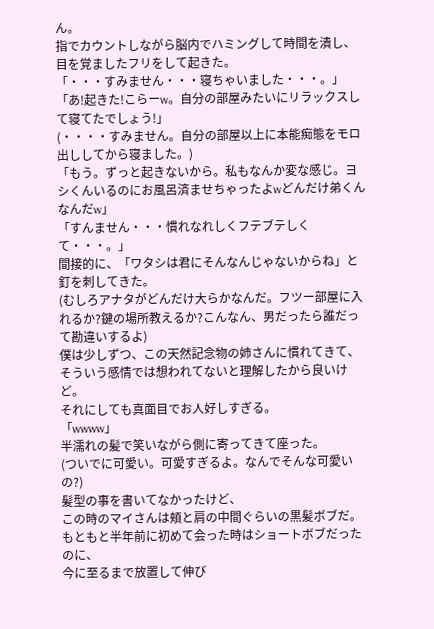ん。
指でカウントしながら脳内でハミングして時間を潰し、目を覚ましたフリをして起きた。
「・・・すみません・・・寝ちゃいました・・・。」
「あ!起きた!こらーw。自分の部屋みたいにリラックスして寝てたでしょう!」
(・・・・すみません。自分の部屋以上に本能痴態をモロ出ししてから寝ました。)
「もう。ずっと起きないから。私もなんか変な感じ。ヨシくんいるのにお風呂済ませちゃったよwどんだけ弟くんなんだw」
「すんません・・・慣れなれしくフテブテしくて・・・。」
間接的に、「ワタシは君にそんなんじゃないからね」と釘を刺してきた。
(むしろアナタがどんだけ大らかなんだ。フツー部屋に入れるか?鍵の場所教えるか?こんなん、男だったら誰だって勘違いするよ)
僕は少しずつ、この天然記念物の姉さんに慣れてきて、
そういう感情では想われてないと理解したから良いけど。
それにしても真面目でお人好しすぎる。
「wwww」
半濡れの髪で笑いながら側に寄ってきて座った。
(ついでに可愛い。可愛すぎるよ。なんでそんな可愛いの?)
髪型の事を書いてなかったけど、
この時のマイさんは頬と肩の中間ぐらいの黒髪ボブだ。
もともと半年前に初めて会った時はショートボブだったのに、
今に至るまで放置して伸び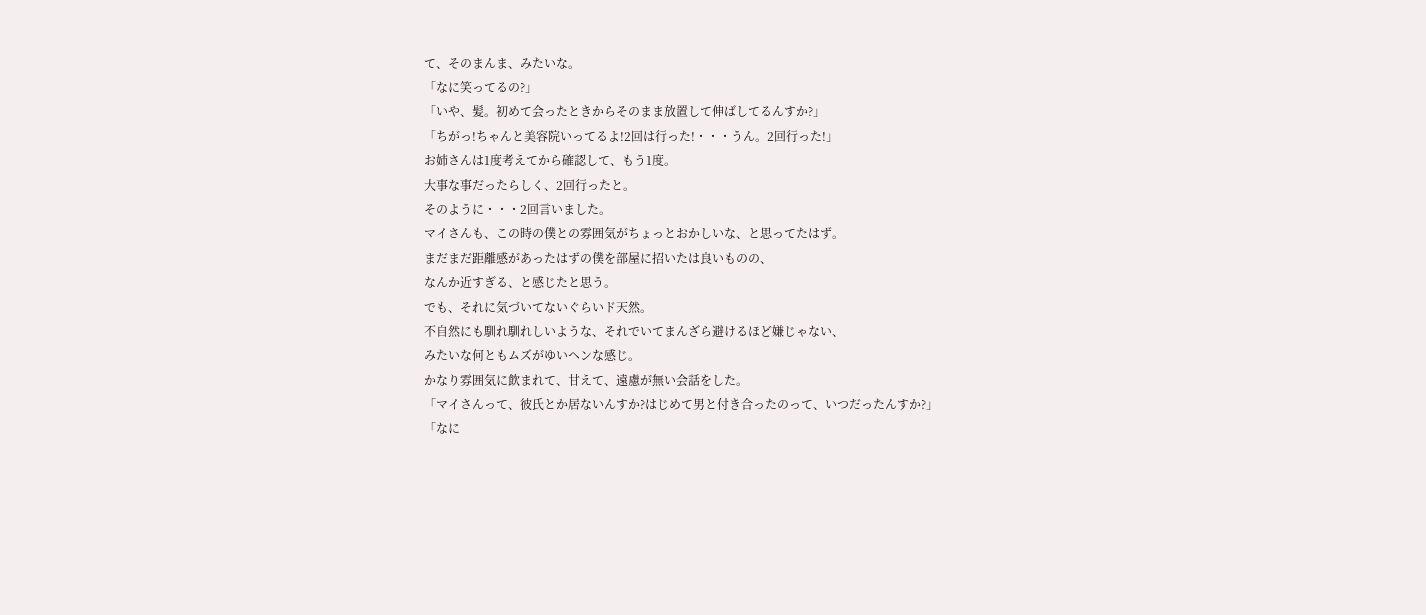て、そのまんま、みたいな。
「なに笑ってるの?」
「いや、髪。初めて会ったときからそのまま放置して伸ばしてるんすか?」
「ちがっ!ちゃんと美容院いってるよ!2回は行った!・・・うん。2回行った!」
お姉さんは1度考えてから確認して、もう1度。
大事な事だったらしく、2回行ったと。
そのように・・・2回言いました。
マイさんも、この時の僕との雰囲気がちょっとおかしいな、と思ってたはず。
まだまだ距離感があったはずの僕を部屋に招いたは良いものの、
なんか近すぎる、と感じたと思う。
でも、それに気づいてないぐらいド天然。
不自然にも馴れ馴れしいような、それでいてまんざら避けるほど嫌じゃない、
みたいな何ともムズがゆいヘンな感じ。
かなり雰囲気に飲まれて、甘えて、遠慮が無い会話をした。
「マイさんって、彼氏とか居ないんすか?はじめて男と付き合ったのって、いつだったんすか?」
「なに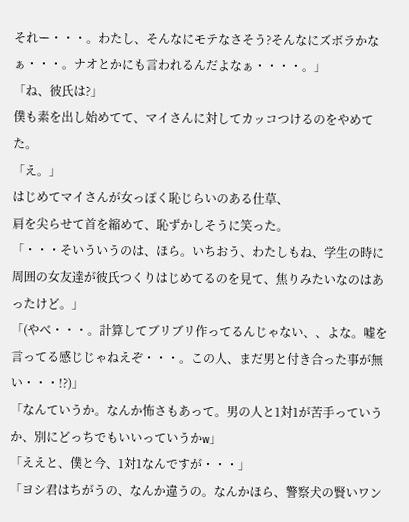それー・・・。わたし、そんなにモテなさそう?そんなにズボラかなぁ・・・。ナオとかにも言われるんだよなぁ・・・・。」
「ね、彼氏は?」
僕も素を出し始めてて、マイさんに対してカッコつけるのをやめてた。
「え。」
はじめてマイさんが女っぽく恥じらいのある仕草、
肩を尖らせて首を縮めて、恥ずかしそうに笑った。
「・・・そいういうのは、ほら。いちおう、わたしもね、学生の時に周囲の女友達が彼氏つくりはじめてるのを見て、焦りみたいなのはあったけど。」
「(やべ・・・。計算してブリブリ作ってるんじゃない、、よな。嘘を言ってる感じじゃねえぞ・・・。この人、まだ男と付き合った事が無い・・・!?)」
「なんていうか。なんか怖さもあって。男の人と1対1が苦手っていうか、別にどっちでもいいっていうかw」
「ええと、僕と今、1対1なんですが・・・」
「ヨシ君はちがうの、なんか違うの。なんかほら、警察犬の賢いワン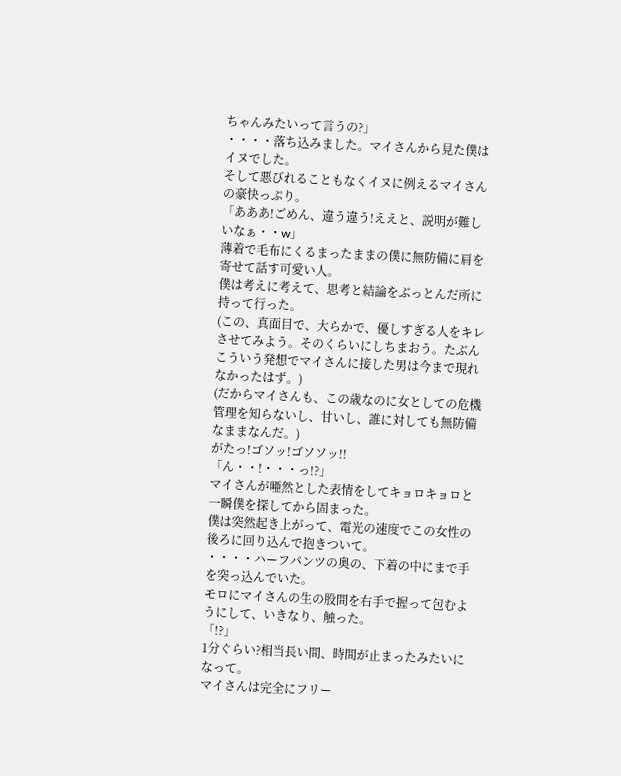ちゃんみたいって言うの?」
・・・・落ち込みました。マイさんから見た僕はイヌでした。
そして悪びれることもなくイヌに例えるマイさんの豪快っぷり。
「あああ!ごめん、違う違う!ええと、説明が難しいなぁ・・w」
薄着で毛布にくるまったままの僕に無防備に肩を寄せて話す可愛い人。
僕は考えに考えて、思考と結論をぶっとんだ所に持って行った。
(この、真面目で、大らかで、優しすぎる人をキレさせてみよう。そのくらいにしちまおう。たぶんこういう発想でマイさんに接した男は今まで現れなかったはず。)
(だからマイさんも、この歳なのに女としての危機管理を知らないし、甘いし、誰に対しても無防備なままなんだ。)
がたっ!ゴソッ!ゴソソッ!!
「ん・・!・・・っ!?」
マイさんが唖然とした表情をしてキョロキョロと一瞬僕を探してから固まった。
僕は突然起き上がって、電光の速度でこの女性の後ろに回り込んで抱きついて。
・・・・ハーフパンツの奥の、下着の中にまで手を突っ込んでいた。
モロにマイさんの生の股間を右手で握って包むようにして、いきなり、触った。
「!?」
1分ぐらい?相当長い間、時間が止まったみたいになって。
マイさんは完全にフリー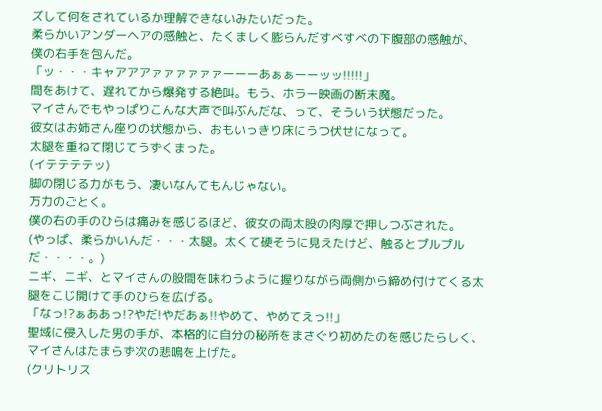ズして何をされているか理解できないみたいだった。
柔らかいアンダーヘアの感触と、たくましく膨らんだすべすべの下腹部の感触が、
僕の右手を包んだ。
「ッ・・・キャアアアァァァァァァーーーあぁぁーーッッ!!!!!」
間をあけて、遅れてから爆発する絶叫。もう、ホラー映画の断末魔。
マイさんでもやっぱりこんな大声で叫ぶんだな、って、そういう状態だった。
彼女はお姉さん座りの状態から、おもいっきり床にうつ伏せになって。
太腿を重ねて閉じてうずくまった。
(イテテテテッ)
脚の閉じる力がもう、凄いなんてもんじゃない。
万力のごとく。
僕の右の手のひらは痛みを感じるほど、彼女の両太股の肉厚で押しつぶされた。
(やっぱ、柔らかいんだ・・・太腿。太くて硬そうに見えたけど、触るとプルプルだ・・・・。)
ニギ、ニギ、とマイさんの股間を味わうように握りながら両側から締め付けてくる太腿をこじ開けて手のひらを広げる。
「なっ!?ぁああっ!?やだ!やだあぁ!!やめて、やめてえっ!!」
聖域に侵入した男の手が、本格的に自分の秘所をまさぐり初めたのを感じたらしく、
マイさんはたまらず次の悲鳴を上げた。
(クリトリス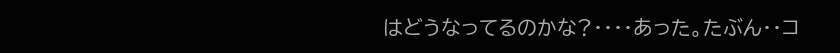はどうなってるのかな?・・・・あった。たぶん・・コ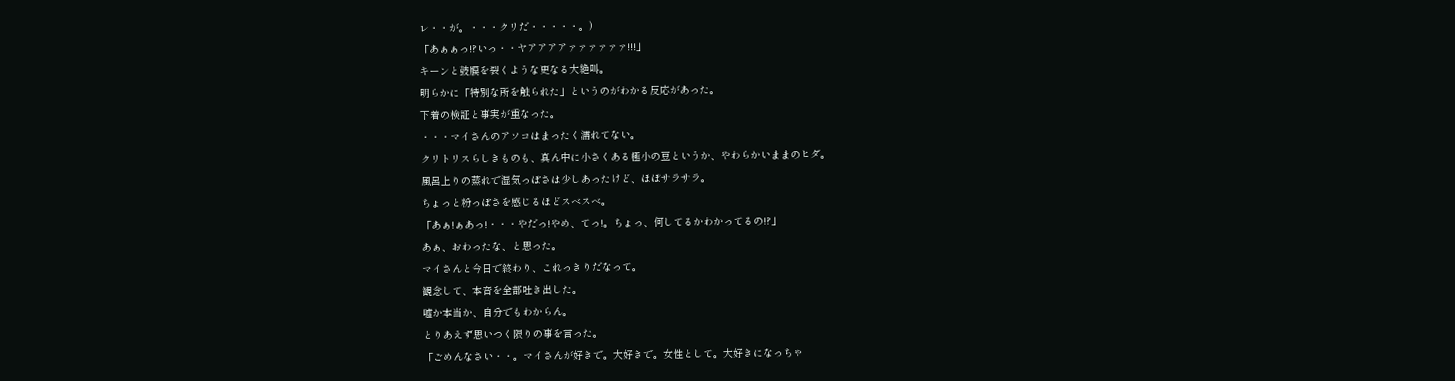レ・・が。・・・クリだ・・・・・。)
「あぁぁっ!?いっ・・ヤアアアアァァァァァァ!!!」
キーンと鼓膜を裂くような更なる大絶叫。
明らかに「特別な所を触られた」というのがわかる反応があった。
下着の検証と事実が重なった。
・・・マイさんのアソコはまったく濡れてない。
クリトリスらしきものも、真ん中に小さくある極小の豆というか、やわらかいままのヒダ。
風呂上りの蒸れで湿気っぽさは少しあったけど、ほぼサラサラ。
ちょっと粉っぽさを感じるほどスベスベ。
「あぁ!ぁあっ!・・・やだっ!やめ、てっ!。ちょっ、何してるかわかってるの!?」
あぁ、おわったな、と思った。
マイさんと今日で終わり、これっきりだなって。
観念して、本音を全部吐き出した。
嘘か本当か、自分でもわからん。
とりあえず思いつく限りの事を言った。
「ごめんなさい・・。マイさんが好きで。大好きで。女性として。大好きになっちゃ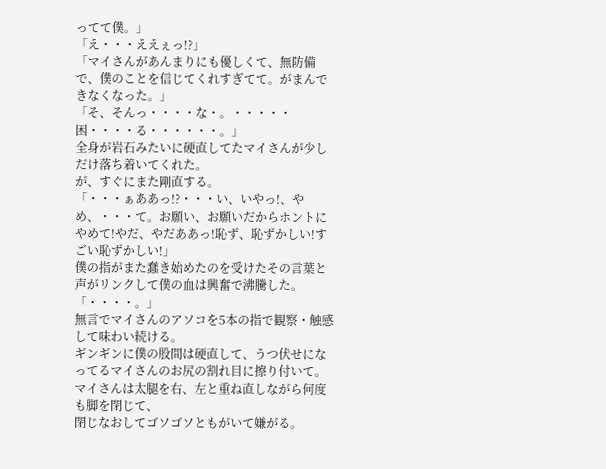ってて僕。」
「え・・・ええぇっ!?」
「マイさんがあんまりにも優しくて、無防備で、僕のことを信じてくれすぎてて。がまんできなくなった。」
「そ、そんっ・・・・な・。・・・・・困・・・・る・・・・・・。」
全身が岩石みたいに硬直してたマイさんが少しだけ落ち着いてくれた。
が、すぐにまた剛直する。
「・・・ぁああっ!?・・・い、いやっ!、やめ、・・・て。お願い、お願いだからホントにやめて!やだ、やだああっ!恥ず、恥ずかしい!すごい恥ずかしい!」
僕の指がまた蠢き始めたのを受けたその言葉と声がリンクして僕の血は興奮で沸騰した。
「・・・・。」
無言でマイさんのアソコを5本の指で観察・触感して味わい続ける。
ギンギンに僕の股間は硬直して、うつ伏せになってるマイさんのお尻の割れ目に擦り付いて。
マイさんは太腿を右、左と重ね直しながら何度も脚を閉じて、
閉じなおしてゴソゴソともがいて嫌がる。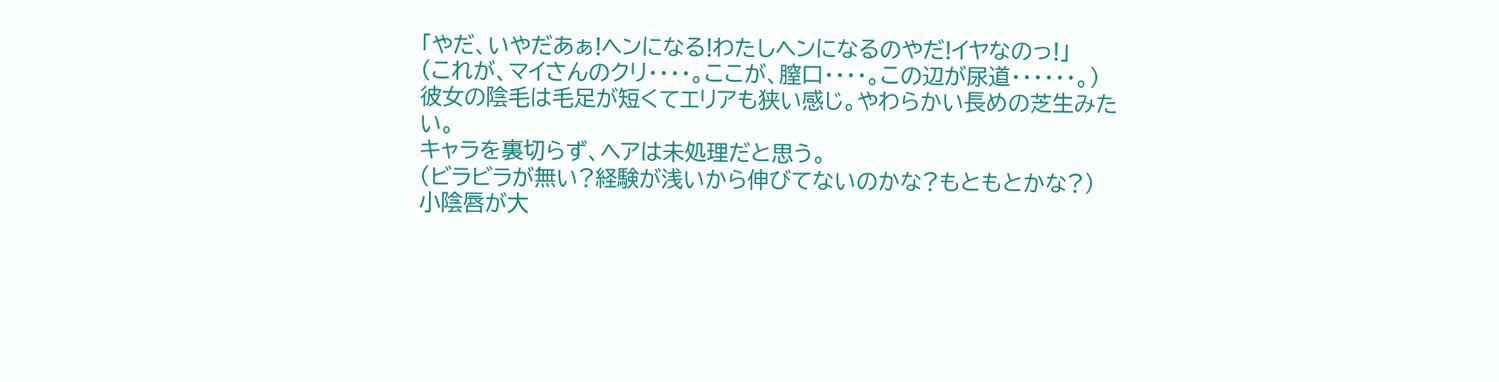「やだ、いやだあぁ!ヘンになる!わたしヘンになるのやだ!イヤなのっ!」
(これが、マイさんのクリ・・・・。ここが、膣口・・・・。この辺が尿道・・・・・・。)
彼女の陰毛は毛足が短くてエリアも狭い感じ。やわらかい長めの芝生みたい。
キャラを裏切らず、ヘアは未処理だと思う。
(ビラビラが無い?経験が浅いから伸びてないのかな?もともとかな?)
小陰唇が大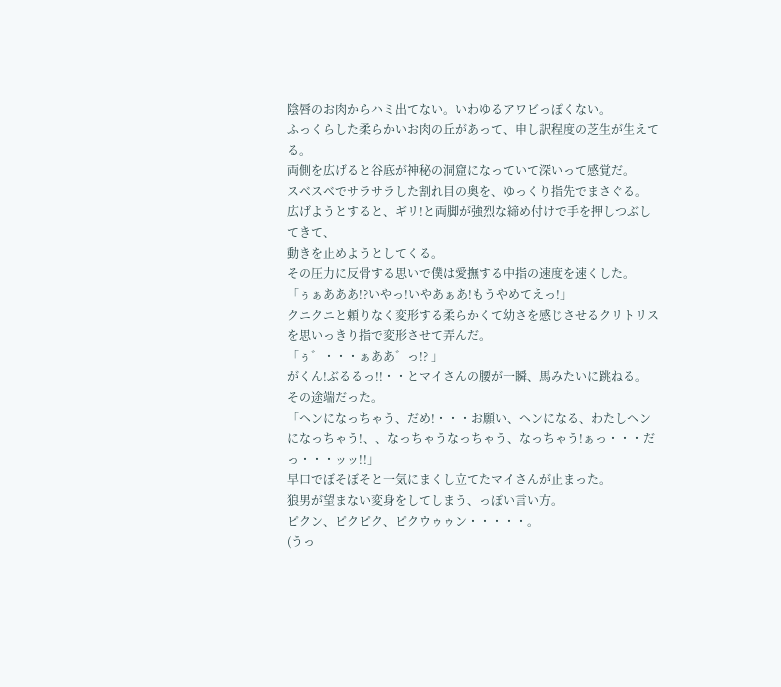陰唇のお肉からハミ出てない。いわゆるアワビっぽくない。
ふっくらした柔らかいお肉の丘があって、申し訳程度の芝生が生えてる。
両側を広げると谷底が神秘の洞窟になっていて深いって感覚だ。
スベスベでサラサラした割れ目の奥を、ゆっくり指先でまさぐる。
広げようとすると、ギリ!と両脚が強烈な締め付けで手を押しつぶしてきて、
動きを止めようとしてくる。
その圧力に反骨する思いで僕は愛撫する中指の速度を速くした。
「ぅぁあああ!?いやっ!いやあぁあ!もうやめてえっ!」
クニクニと頼りなく変形する柔らかくて幼さを感じさせるクリトリスを思いっきり指で変形させて弄んだ。
「ぅ゛・・・ぁああ゛っ!? 」
がくん!ぶるるっ!!・・とマイさんの腰が一瞬、馬みたいに跳ねる。
その途端だった。
「ヘンになっちゃう、だめ!・・・お願い、ヘンになる、わたしヘンになっちゃう!、、なっちゃうなっちゃう、なっちゃう!ぁっ・・・だっ・・・ッッ!!」
早口でぼそぼそと一気にまくし立てたマイさんが止まった。
狼男が望まない変身をしてしまう、っぽい言い方。
ピクン、ピクピク、ピクウゥゥン・・・・・。
(うっ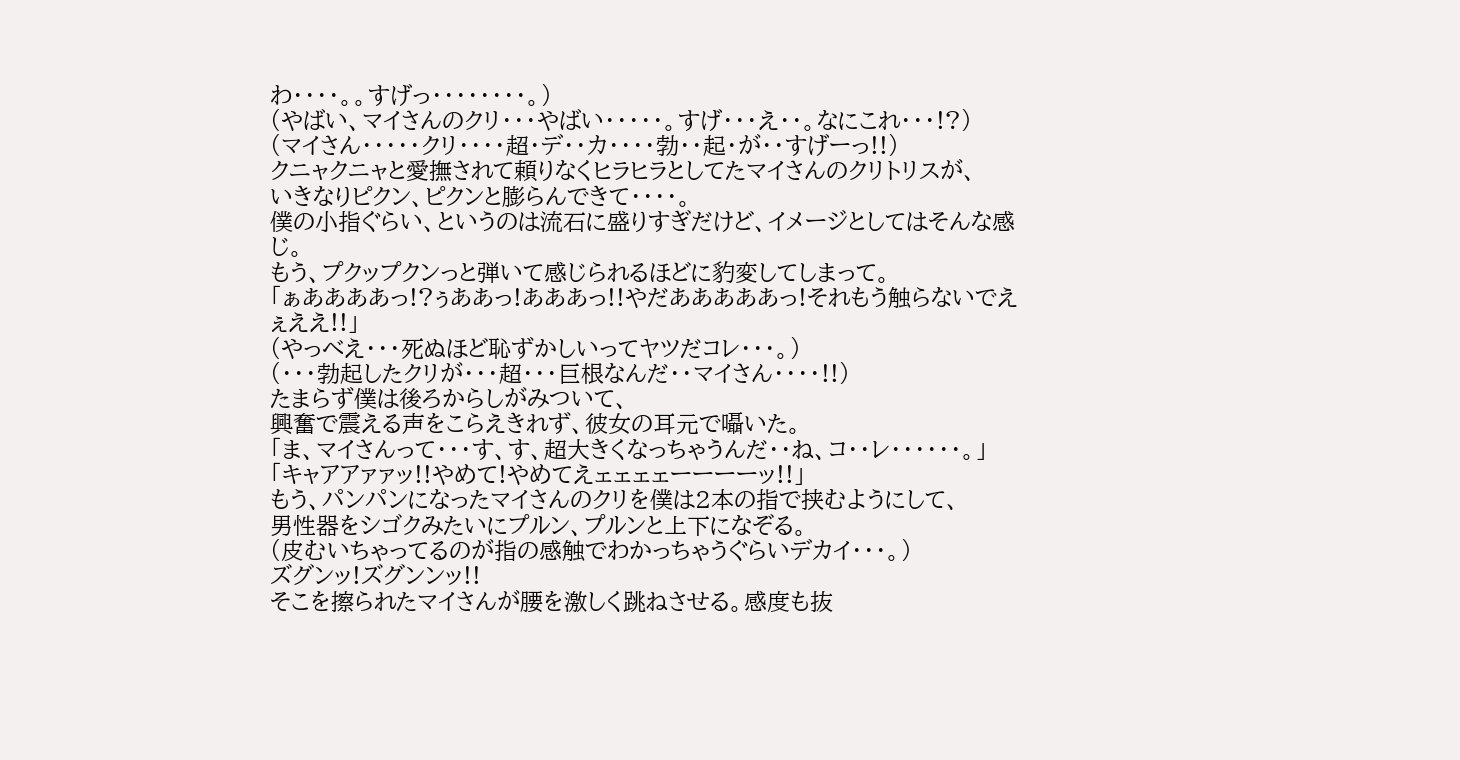わ・・・・。。すげっ・・・・・・・・。)
(やばい、マイさんのクリ・・・やばい・・・・・。すげ・・・え・・。なにこれ・・・!?)
(マイさん・・・・・クリ・・・・超・デ・・カ・・・・勃・・起・が・・すげーっ!!)
クニャクニャと愛撫されて頼りなくヒラヒラとしてたマイさんのクリトリスが、
いきなりピクン、ピクンと膨らんできて・・・・。
僕の小指ぐらい、というのは流石に盛りすぎだけど、イメージとしてはそんな感じ。
もう、プクップクンっと弾いて感じられるほどに豹変してしまって。
「ぁああああっ!?ぅああっ!あああっ!!やだあああああっ!それもう触らないでえぇええ!!」
(やっべえ・・・死ぬほど恥ずかしいってヤツだコレ・・・。)
(・・・勃起したクリが・・・超・・・巨根なんだ・・マイさん・・・・!!)
たまらず僕は後ろからしがみついて、
興奮で震える声をこらえきれず、彼女の耳元で囁いた。
「ま、マイさんって・・・す、す、超大きくなっちゃうんだ・・ね、コ・・レ・・・・・・。」
「キャアアァァッ!!やめて!やめてえェェェェーーーーッ!!」
もう、パンパンになったマイさんのクリを僕は2本の指で挟むようにして、
男性器をシゴクみたいにプルン、プルンと上下になぞる。
(皮むいちゃってるのが指の感触でわかっちゃうぐらいデカイ・・・。)
ズグンッ!ズグンンッ!!
そこを擦られたマイさんが腰を激しく跳ねさせる。感度も抜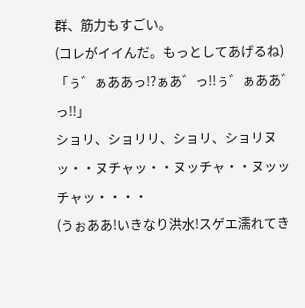群、筋力もすごい。
(コレがイイんだ。もっとしてあげるね)
「ぅ゛ぁああっ!?ぁあ゛っ!!ぅ゛ぁああ゛っ!!」
ショリ、ショリリ、ショリ、ショリヌッ・・ヌチャッ・・ヌッチャ・・ヌッッチャッ・・・・
(うぉああ!いきなり洪水!スゲエ濡れてき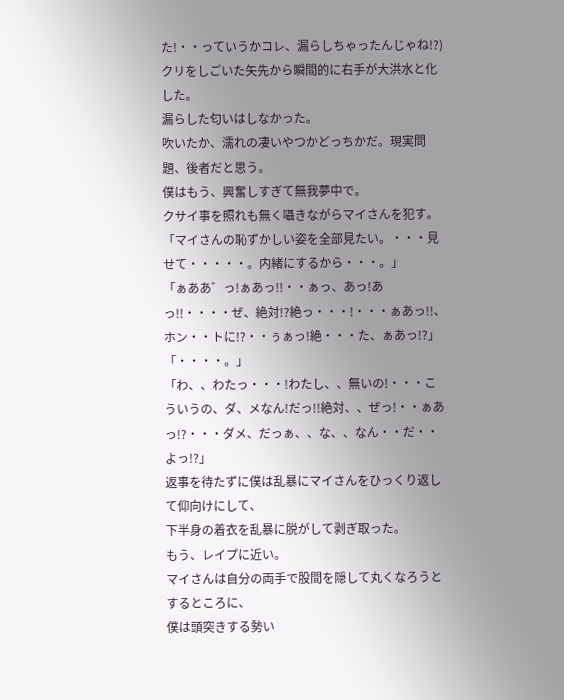た!・・っていうかコレ、漏らしちゃったんじゃね!?)
クリをしごいた矢先から瞬間的に右手が大洪水と化した。
漏らした匂いはしなかった。
吹いたか、濡れの凄いやつかどっちかだ。現実問題、後者だと思う。
僕はもう、興奮しすぎて無我夢中で。
クサイ事を照れも無く囁きながらマイさんを犯す。
「マイさんの恥ずかしい姿を全部見たい。・・・見せて・・・・・。内緒にするから・・・。」
「ぁああ゛っ!ぁあっ!!・・ぁっ、あっ!あっ!!・・・・ぜ、絶対!?絶っ・・・!・・・ぁあっ!!、ホン・・トに!?・・ぅぁっ!絶・・・た、ぁあっ!?」
「・・・・。」
「わ、、わたっ・・・!わたし、、無いの!・・・こういうの、ダ、メなん!だっ!!絶対、、ぜっ!・・ぁあっ!?・・・ダメ、だっぁ、、な、、なん・・だ・・よっ!?」
返事を待たずに僕は乱暴にマイさんをひっくり返して仰向けにして、
下半身の着衣を乱暴に脱がして剥ぎ取った。
もう、レイプに近い。
マイさんは自分の両手で股間を隠して丸くなろうとするところに、
僕は頭突きする勢い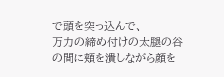で頭を突っ込んで、
万力の締め付けの太腿の谷の間に頬を潰しながら顔を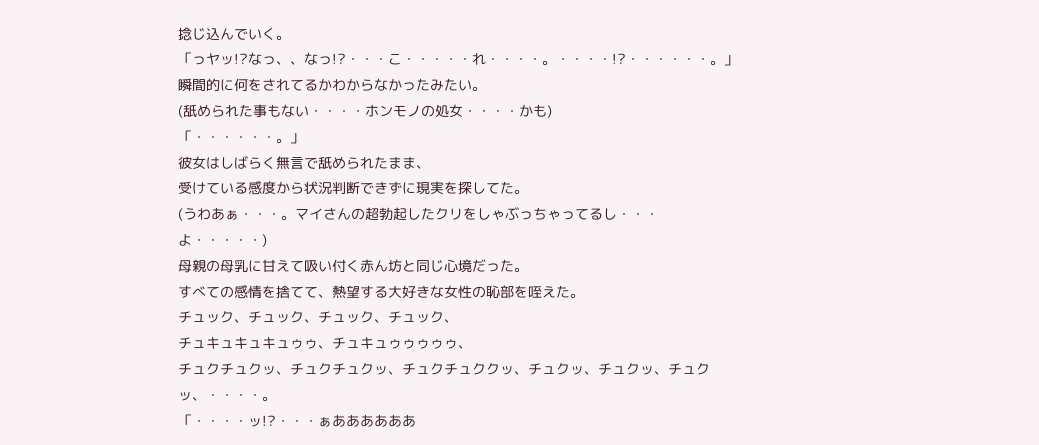捻じ込んでいく。
「っヤッ!?なっ、、なっ!?・・・こ・・・・・れ・・・・。・・・・!?・・・・・・。」
瞬間的に何をされてるかわからなかったみたい。
(舐められた事もない・・・・ホンモノの処女・・・・かも)
「・・・・・・。」
彼女はしばらく無言で舐められたまま、
受けている感度から状況判断できずに現実を探してた。
(うわあぁ・・・。マイさんの超勃起したクリをしゃぶっちゃってるし・・・よ・・・・・)
母親の母乳に甘えて吸い付く赤ん坊と同じ心境だった。
すべての感情を捨てて、熱望する大好きな女性の恥部を咥えた。
チュック、チュック、チュック、チュック、
チュキュキュキュゥゥ、チュキュゥゥゥゥゥ、
チュクチュクッ、チュクチュクッ、チュクチュククッ、チュクッ、チュクッ、チュクッ、・・・・。
「・・・・ッ!?・・・ぁああああああ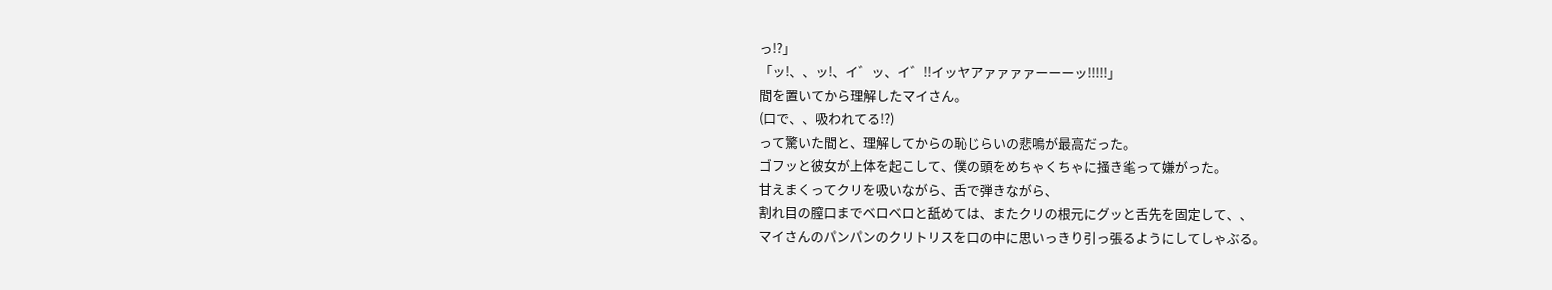っ!?」
「ッ!、、ッ!、イ゛ッ、イ゛!!イッヤアァァァァーーーッ!!!!!」
間を置いてから理解したマイさん。
(口で、、吸われてる!?)
って驚いた間と、理解してからの恥じらいの悲鳴が最高だった。
ゴフッと彼女が上体を起こして、僕の頭をめちゃくちゃに掻き毟って嫌がった。
甘えまくってクリを吸いながら、舌で弾きながら、
割れ目の膣口までベロベロと舐めては、またクリの根元にグッと舌先を固定して、、
マイさんのパンパンのクリトリスを口の中に思いっきり引っ張るようにしてしゃぶる。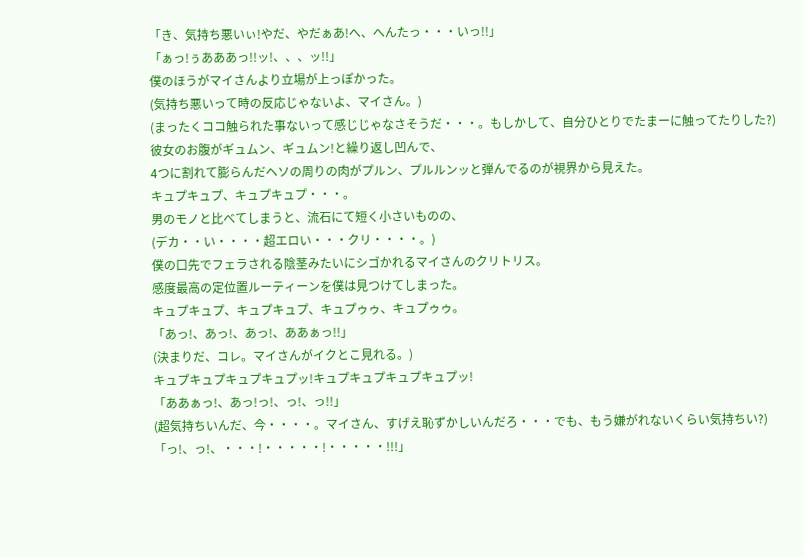「き、気持ち悪いぃ!やだ、やだぁあ!へ、へんたっ・・・いっ!!」
「ぁっ!ぅあああっ!!ッ!、、、ッ!!」
僕のほうがマイさんより立場が上っぽかった。
(気持ち悪いって時の反応じゃないよ、マイさん。)
(まったくココ触られた事ないって感じじゃなさそうだ・・・。もしかして、自分ひとりでたまーに触ってたりした?)
彼女のお腹がギュムン、ギュムン!と繰り返し凹んで、
4つに割れて膨らんだヘソの周りの肉がプルン、プルルンッと弾んでるのが視界から見えた。
キュプキュプ、キュプキュプ・・・。
男のモノと比べてしまうと、流石にて短く小さいものの、
(デカ・・い・・・・超エロい・・・クリ・・・・。)
僕の口先でフェラされる陰茎みたいにシゴかれるマイさんのクリトリス。
感度最高の定位置ルーティーンを僕は見つけてしまった。
キュプキュプ、キュプキュプ、キュプゥゥ、キュプゥゥ。
「あっ!、あっ!、あっ!、ああぁっ!!」
(決まりだ、コレ。マイさんがイクとこ見れる。)
キュプキュプキュプキュプッ!キュプキュプキュプキュプッ!
「ああぁっ!、あっ!っ!、っ!、っ!!」
(超気持ちいんだ、今・・・・。マイさん、すげえ恥ずかしいんだろ・・・でも、もう嫌がれないくらい気持ちい?)
「っ!、っ!、・・・!・・・・・!・・・・・!!!」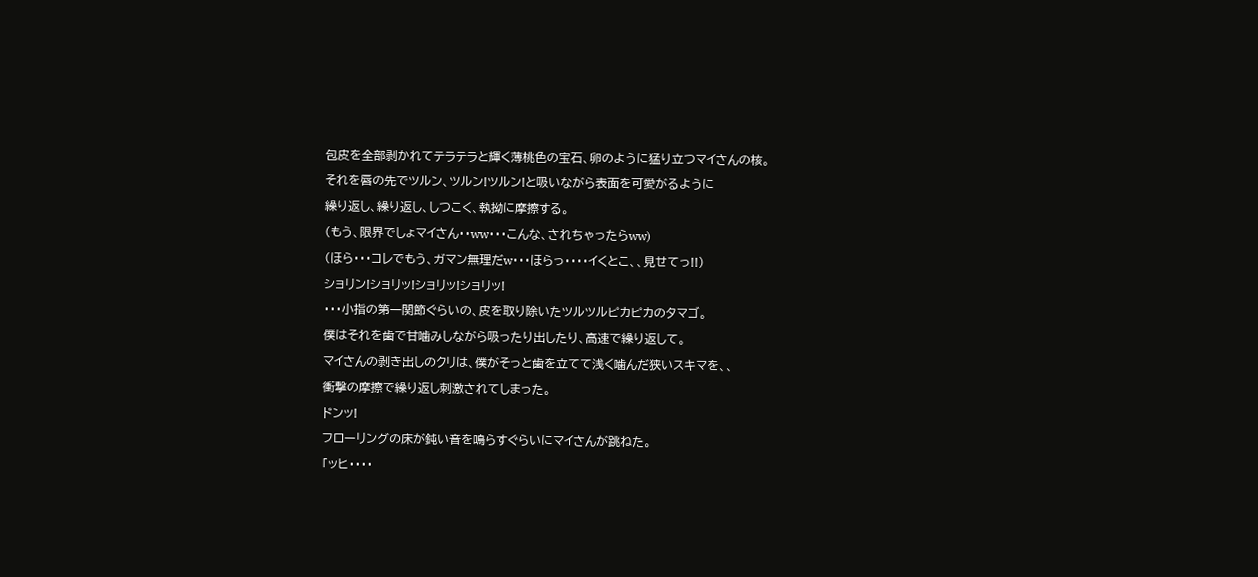包皮を全部剥かれてテラテラと輝く薄桃色の宝石、卵のように猛り立つマイさんの核。
それを唇の先でツルン、ツルン!ツルン!と吸いながら表面を可愛がるように
繰り返し、繰り返し、しつこく、執拗に摩擦する。
(もう、限界でしょマイさん・・ww・・・こんな、されちゃったらww)
(ほら・・・コレでもう、ガマン無理だw・・・ほらっ・・・・イくとこ、、見せてっ!!)
ショリン!ショリッ!ショリッ!ショリッ!
・・・小指の第一関節ぐらいの、皮を取り除いたツルツルピカピカのタマゴ。
僕はそれを歯で甘噛みしながら吸ったり出したり、高速で繰り返して。
マイさんの剥き出しのクリは、僕がそっと歯を立てて浅く噛んだ狭いスキマを、、
衝撃の摩擦で繰り返し刺激されてしまった。
ドンッ!
フローリングの床が鈍い音を鳴らすぐらいにマイさんが跳ねた。
「ッヒ・・・・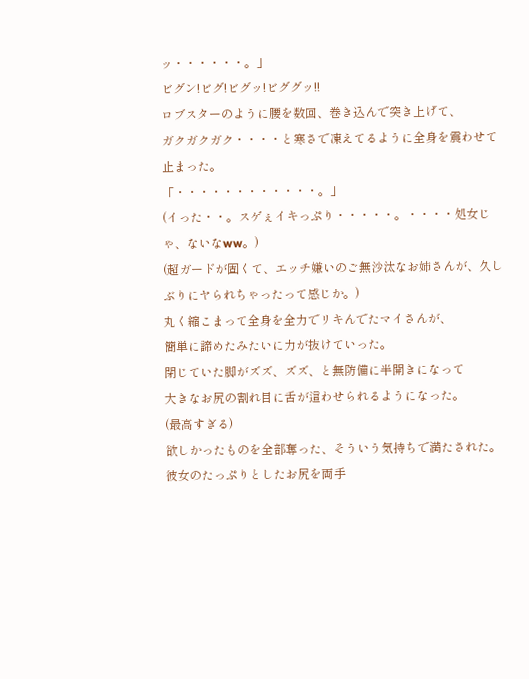ッ・・・・・・。」
ビグン!ビグ!ビグッ!ビググッ!!
ロブスターのように腰を数回、巻き込んで突き上げて、
ガクガクガク・・・・と寒さで凍えてるように全身を震わせて止まった。
「・・・・・・・・・・・・。」
(イった・・。スゲぇイキっぷり・・・・・。・・・・処女じゃ、ないなww。)
(超ガードが固くて、エッチ嫌いのご無沙汰なお姉さんが、久しぶりにヤられちゃったって感じか。)
丸く縮こまって全身を全力でリキんでたマイさんが、
簡単に諦めたみたいに力が抜けていった。
閉じていた脚がズズ、ズズ、と無防備に半開きになって
大きなお尻の割れ目に舌が這わせられるようになった。
(最高すぎる)
欲しかったものを全部奪った、そういう気持ちで満たされた。
彼女のたっぷりとしたお尻を両手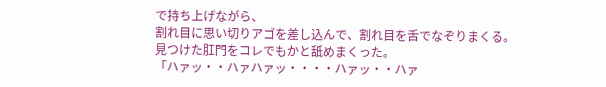で持ち上げながら、
割れ目に思い切りアゴを差し込んで、割れ目を舌でなぞりまくる。
見つけた肛門をコレでもかと舐めまくった。
「ハァッ・・ハァハァッ・・・・ハァッ・・ハァ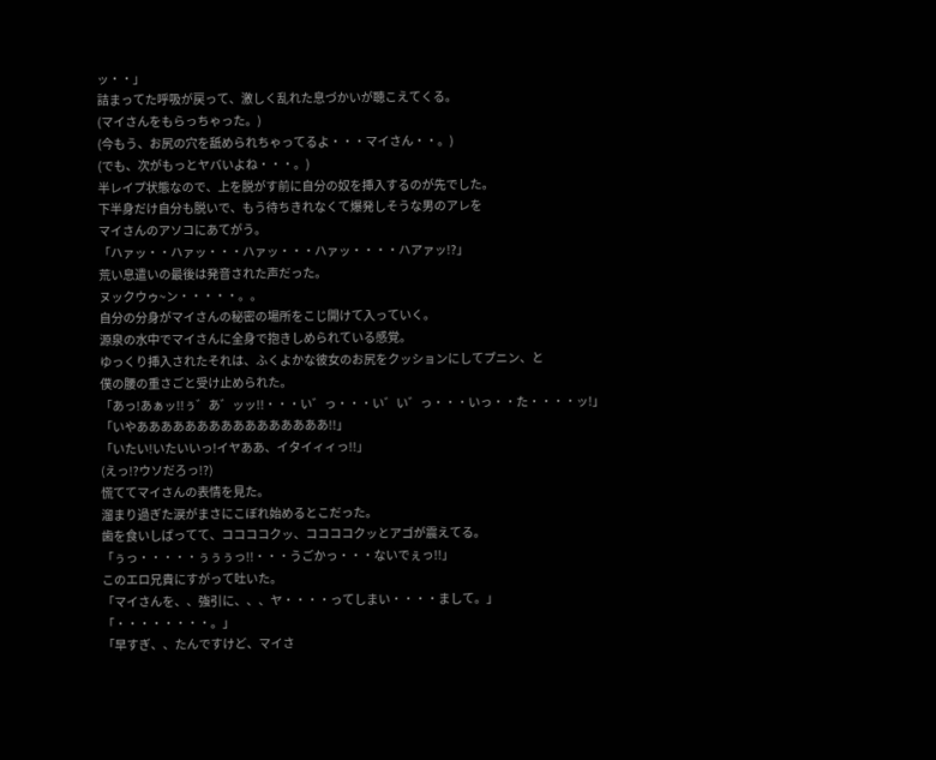ッ・・」
詰まってた呼吸が戻って、激しく乱れた息づかいが聴こえてくる。
(マイさんをもらっちゃった。)
(今もう、お尻の穴を舐められちゃってるよ・・・マイさん・・。)
(でも、次がもっとヤバいよね・・・。)
半レイプ状態なので、上を脱がす前に自分の奴を挿入するのが先でした。
下半身だけ自分も脱いで、もう待ちきれなくて爆発しそうな男のアレを
マイさんのアソコにあてがう。
「ハァッ・・ハァッ・・・ハァッ・・・ハァッ・・・・ハアァッ!?」
荒い息遣いの最後は発音された声だった。
ヌックウゥ~ン・・・・・。。
自分の分身がマイさんの秘密の場所をこじ開けて入っていく。
源泉の水中でマイさんに全身で抱きしめられている感覚。
ゆっくり挿入されたそれは、ふくよかな彼女のお尻をクッションにしてプニン、と
僕の腰の重さごと受け止められた。
「あっ!あぁッ!!ぅ゛あ゛ッッ!!・・・い゛っ・・・い゛い゛っ・・・いっ・・た・・・・ッ!」
「いやああああああああああああああああ!!」
「いたい!いたいいっ!イヤああ、イタイィィっ!!」
(えっ!?ウソだろっ!?)
慌ててマイさんの表情を見た。
溜まり過ぎた涙がまさにこぼれ始めるとこだった。
歯を食いしばってて、ココココクッ、ココココクッとアゴが震えてる。
「ぅっ・・・・・ぅぅぅっ!!・・・うごかっ・・・ないでぇっ!!」
このエロ兄貴にすがって吐いた。
「マイさんを、、強引に、、、ヤ・・・・ってしまい・・・・まして。」
「・・・・・・・・。」
「早すぎ、、たんですけど、マイさ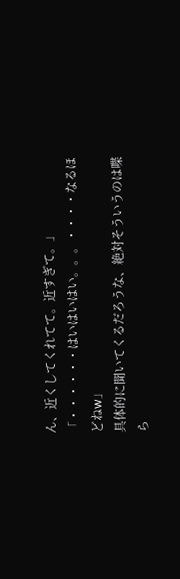ん、近くしてくれてて。近すぎて。」
「・・・・・・はいはいはい。。。・・・・なるほどねw」
具体的に聞いてくるだろうな、絶対そういうのは喋ら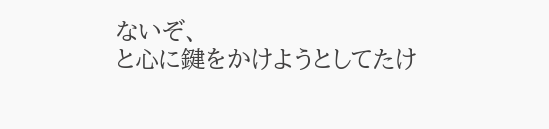ないぞ、
と心に鍵をかけようとしてたけ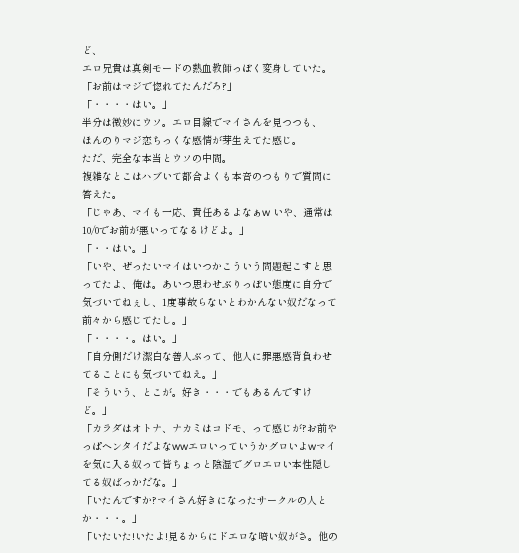ど、
エロ兄貴は真剣モードの熱血教師っぽく変身していた。
「お前はマジで惚れてたんだろ?」
「・・・・はい。」
半分は微妙にウソ。エロ目線でマイさんを見つつも、
ほんのりマジ恋ちっくな感情が芽生えてた感じ。
ただ、完全な本当とウソの中間。
複雑なとこはハブいて都合よくも本音のつもりで質問に答えた。
「じゃあ、マイも一応、責任あるよなぁw いや、通常は10/0でお前が悪いってなるけどよ。」
「・・はい。」
「いや、ぜったいマイはいつかこういう問題起こすと思ってたよ、俺は。あいつ思わせぶりっぽい態度に自分で気づいてねぇし、1度事故らないとわかんない奴だなって前々から感じてたし。」
「・・・・。はい。」
「自分側だけ潔白な善人ぶって、他人に罪悪感背負わせてることにも気づいてねえ。」
「そういう、とこが。好き・・・でもあるんですけど。」
「カラダはオトナ、ナカミはコドモ、って感じが?お前やっぱヘンタイだよなwwエロいっていうかグロいよwマイを気に入る奴って皆ちょっと陰湿でグロエロい本性隠してる奴ばっかだな。」
「いたんですか?マイさん好きになったサークルの人とか・・・。」
「いたいた!いたよ!見るからにドエロな暗い奴がさ。他の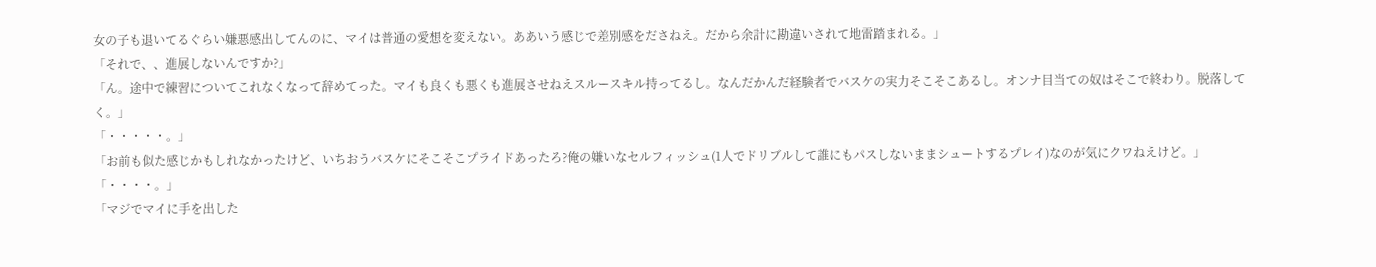女の子も退いてるぐらい嫌悪感出してんのに、マイは普通の愛想を変えない。ああいう感じで差別感をださねえ。だから余計に勘違いされて地雷踏まれる。」
「それで、、進展しないんですか?」
「ん。途中で練習についてこれなくなって辞めてった。マイも良くも悪くも進展させねえスルースキル持ってるし。なんだかんだ経験者でバスケの実力そこそこあるし。オンナ目当ての奴はそこで終わり。脱落してく。」
「・・・・・。」
「お前も似た感じかもしれなかったけど、いちおうバスケにそこそこプライドあったろ?俺の嫌いなセルフィッシュ(1人でドリブルして誰にもパスしないままシュートするプレイ)なのが気にクワねえけど。」
「・・・・。」
「マジでマイに手を出した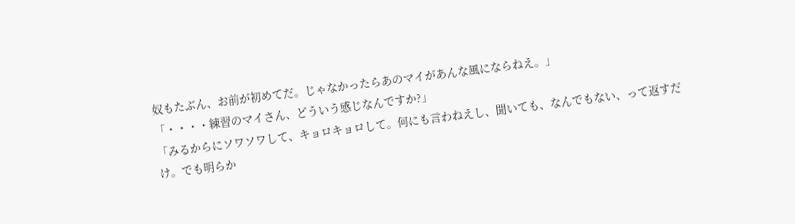奴もたぶん、お前が初めてだ。じゃなかったらあのマイがあんな風にならねえ。」
「・・・・練習のマイさん、どういう感じなんですか?」
「みるからにソワソワして、キョロキョロして。何にも言わねえし、聞いても、なんでもない、って返すだけ。でも明らか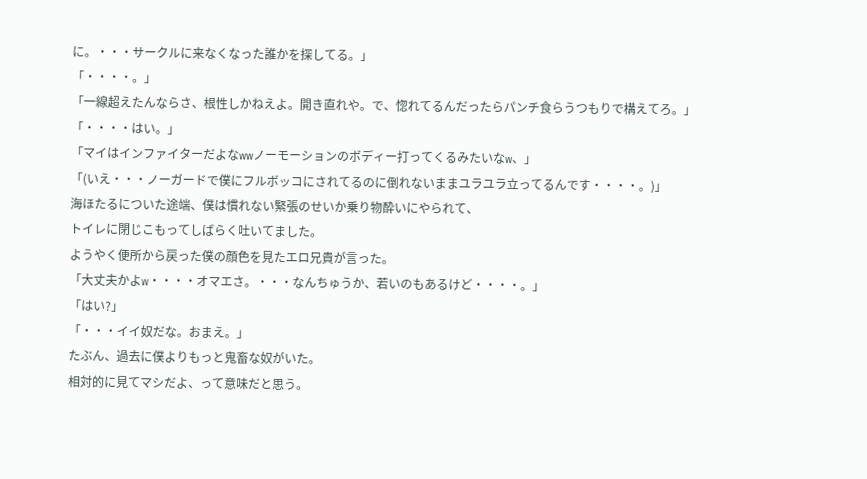に。・・・サークルに来なくなった誰かを探してる。」
「・・・・。」
「一線超えたんならさ、根性しかねえよ。開き直れや。で、惚れてるんだったらパンチ食らうつもりで構えてろ。」
「・・・・はい。」
「マイはインファイターだよなwwノーモーションのボディー打ってくるみたいなw、」
「(いえ・・・ノーガードで僕にフルボッコにされてるのに倒れないままユラユラ立ってるんです・・・・。)」
海ほたるについた途端、僕は慣れない緊張のせいか乗り物酔いにやられて、
トイレに閉じこもってしばらく吐いてました。
ようやく便所から戻った僕の顔色を見たエロ兄貴が言った。
「大丈夫かよw・・・・オマエさ。・・・なんちゅうか、若いのもあるけど・・・・。」
「はい?」
「・・・イイ奴だな。おまえ。」
たぶん、過去に僕よりもっと鬼畜な奴がいた。
相対的に見てマシだよ、って意味だと思う。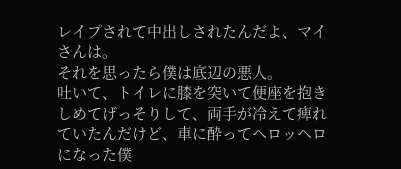レイプされて中出しされたんだよ、マイさんは。
それを思ったら僕は底辺の悪人。
吐いて、トイレに膝を突いて便座を抱きしめてげっそりして、両手が冷えて痺れていたんだけど、車に酔ってヘロッヘロになった僕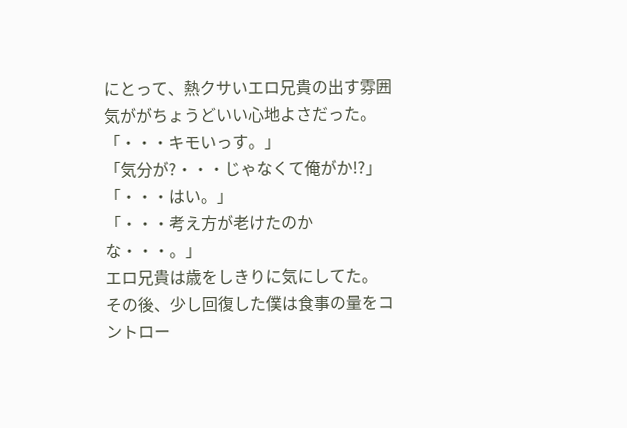にとって、熱クサいエロ兄貴の出す雰囲気ががちょうどいい心地よさだった。
「・・・キモいっす。」
「気分が?・・・じゃなくて俺がか!?」
「・・・はい。」
「・・・考え方が老けたのかな・・・。」
エロ兄貴は歳をしきりに気にしてた。
その後、少し回復した僕は食事の量をコントロー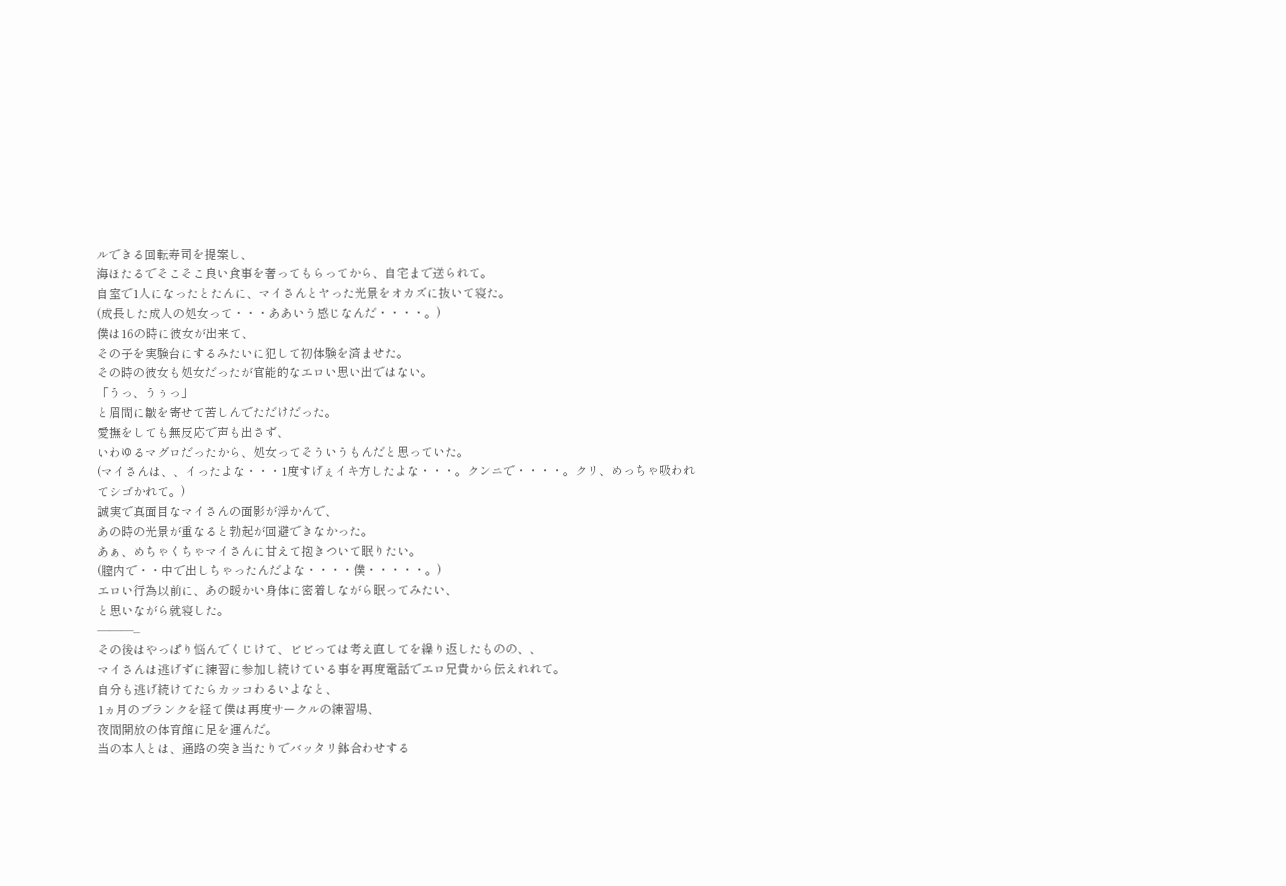ルできる回転寿司を提案し、
海ほたるでそこそこ良い食事を奢ってもらってから、自宅まで送られて。
自室で1人になったとたんに、マイさんとヤった光景をオカズに抜いて寝た。
(成長した成人の処女って・・・ああいう感じなんだ・・・・。)
僕は16の時に彼女が出来て、
その子を実験台にするみたいに犯して初体験を済ませた。
その時の彼女も処女だったが官能的なエロい思い出ではない。
「うっ、うぅっ」
と眉間に皺を寄せて苦しんでただけだった。
愛撫をしても無反応で声も出さず、
いわゆるマグロだったから、処女ってそういうもんだと思っていた。
(マイさんは、、イったよな・・・1度すげぇイキ方したよな・・・。クンニで・・・・。クリ、めっちゃ吸われてシゴかれて。)
誠実で真面目なマイさんの面影が浮かんで、
あの時の光景が重なると勃起が回避できなかった。
あぁ、めちゃくちゃマイさんに甘えて抱きついて眠りたい。
(膣内で・・中で出しちゃったんだよな・・・・僕・・・・・。)
エロい行為以前に、あの暖かい身体に密着しながら眠ってみたい、
と思いながら就寝した。
———–
その後はやっぱり悩んでくじけて、ビビっては考え直してを繰り返したものの、、
マイさんは逃げずに練習に参加し続けている事を再度電話でエロ兄貴から伝えれれて。
自分も逃げ続けてたらカッコわるいよなと、
1ヵ月のブランクを経て僕は再度サークルの練習場、
夜間開放の体育館に足を運んだ。
当の本人とは、通路の突き当たりでバッタリ鉢合わせする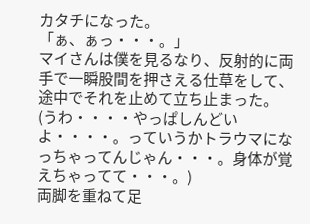カタチになった。
「ぁ、ぁっ・・・。」
マイさんは僕を見るなり、反射的に両手で一瞬股間を押さえる仕草をして、
途中でそれを止めて立ち止まった。
(うわ・・・・やっぱしんどいよ・・・・。っていうかトラウマになっちゃってんじゃん・・・。身体が覚えちゃってて・・・。)
両脚を重ねて足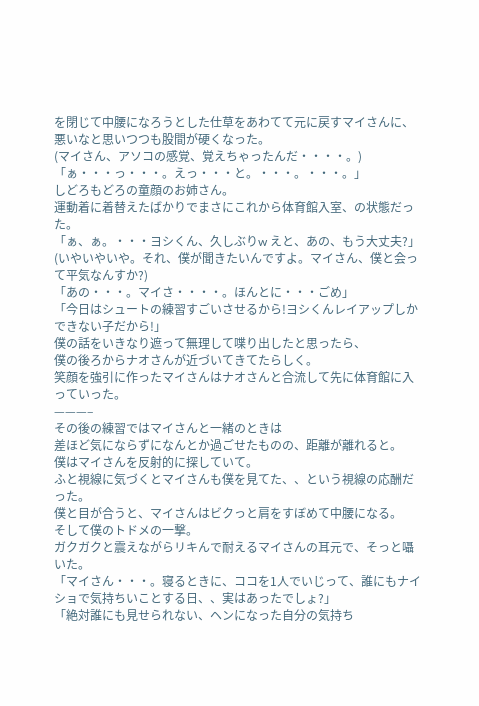を閉じて中腰になろうとした仕草をあわてて元に戻すマイさんに、
悪いなと思いつつも股間が硬くなった。
(マイさん、アソコの感覚、覚えちゃったんだ・・・・。)
「ぁ・・・っ・・・。えっ・・・と。・・・。・・・。」
しどろもどろの童顔のお姉さん。
運動着に着替えたばかりでまさにこれから体育館入室、の状態だった。
「ぁ、ぁ。・・・ヨシくん、久しぶりw えと、あの、もう大丈夫?」
(いやいやいや。それ、僕が聞きたいんですよ。マイさん、僕と会って平気なんすか?)
「あの・・・。マイさ・・・・。ほんとに・・・ごめ」
「今日はシュートの練習すごいさせるから!ヨシくんレイアップしかできない子だから!」
僕の話をいきなり遮って無理して喋り出したと思ったら、
僕の後ろからナオさんが近づいてきてたらしく。
笑顔を強引に作ったマイさんはナオさんと合流して先に体育館に入っていった。
———–
その後の練習ではマイさんと一緒のときは
差ほど気にならずになんとか過ごせたものの、距離が離れると。
僕はマイさんを反射的に探していて。
ふと視線に気づくとマイさんも僕を見てた、、という視線の応酬だった。
僕と目が合うと、マイさんはビクっと肩をすぼめて中腰になる。
そして僕のトドメの一撃。
ガクガクと震えながらリキんで耐えるマイさんの耳元で、そっと囁いた。
「マイさん・・・。寝るときに、ココを1人でいじって、誰にもナイショで気持ちいことする日、、実はあったでしょ?」
「絶対誰にも見せられない、ヘンになった自分の気持ち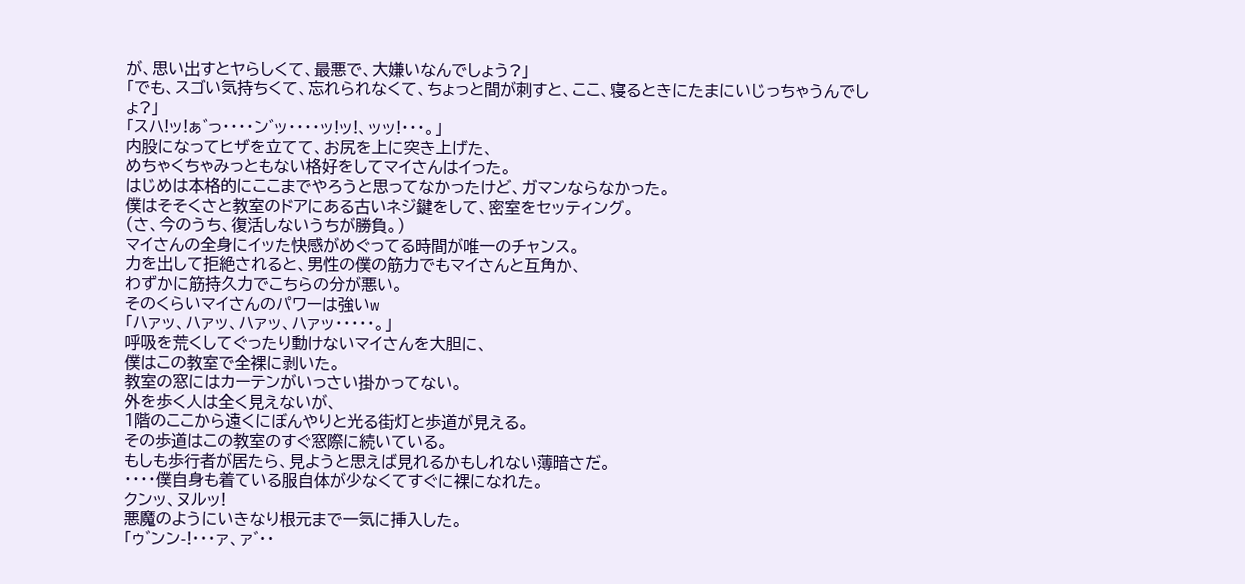が、思い出すとヤらしくて、最悪で、大嫌いなんでしょう?」
「でも、スゴい気持ちくて、忘れられなくて、ちょっと間が刺すと、ここ、寝るときにたまにいじっちゃうんでしょ?」
「スハ!ッ!ぁ゛っ・・・・ン゛ッ・・・・ッ!ッ!、ッッ!・・・。」
内股になってヒザを立てて、お尻を上に突き上げた、
めちゃくちゃみっともない格好をしてマイさんはイった。
はじめは本格的にここまでやろうと思ってなかったけど、ガマンならなかった。
僕はそそくさと教室のドアにある古いネジ鍵をして、密室をセッティング。
(さ、今のうち、復活しないうちが勝負。)
マイさんの全身にイッた快感がめぐってる時間が唯一のチャンス。
力を出して拒絶されると、男性の僕の筋力でもマイさんと互角か、
わずかに筋持久力でこちらの分が悪い。
そのくらいマイさんのパワーは強いw
「ハァッ、ハァッ、ハァッ、ハァッ・・・・・。」
呼吸を荒くしてぐったり動けないマイさんを大胆に、
僕はこの教室で全裸に剥いた。
教室の窓にはカーテンがいっさい掛かってない。
外を歩く人は全く見えないが、
1階のここから遠くにぼんやりと光る街灯と歩道が見える。
その歩道はこの教室のすぐ窓際に続いている。
もしも歩行者が居たら、見ようと思えば見れるかもしれない薄暗さだ。
・・・・僕自身も着ている服自体が少なくてすぐに裸になれた。
クンッ、ヌルッ!
悪魔のようにいきなり根元まで一気に挿入した。
「ゥ゛ンン-!・・・ァ、ァ゛・・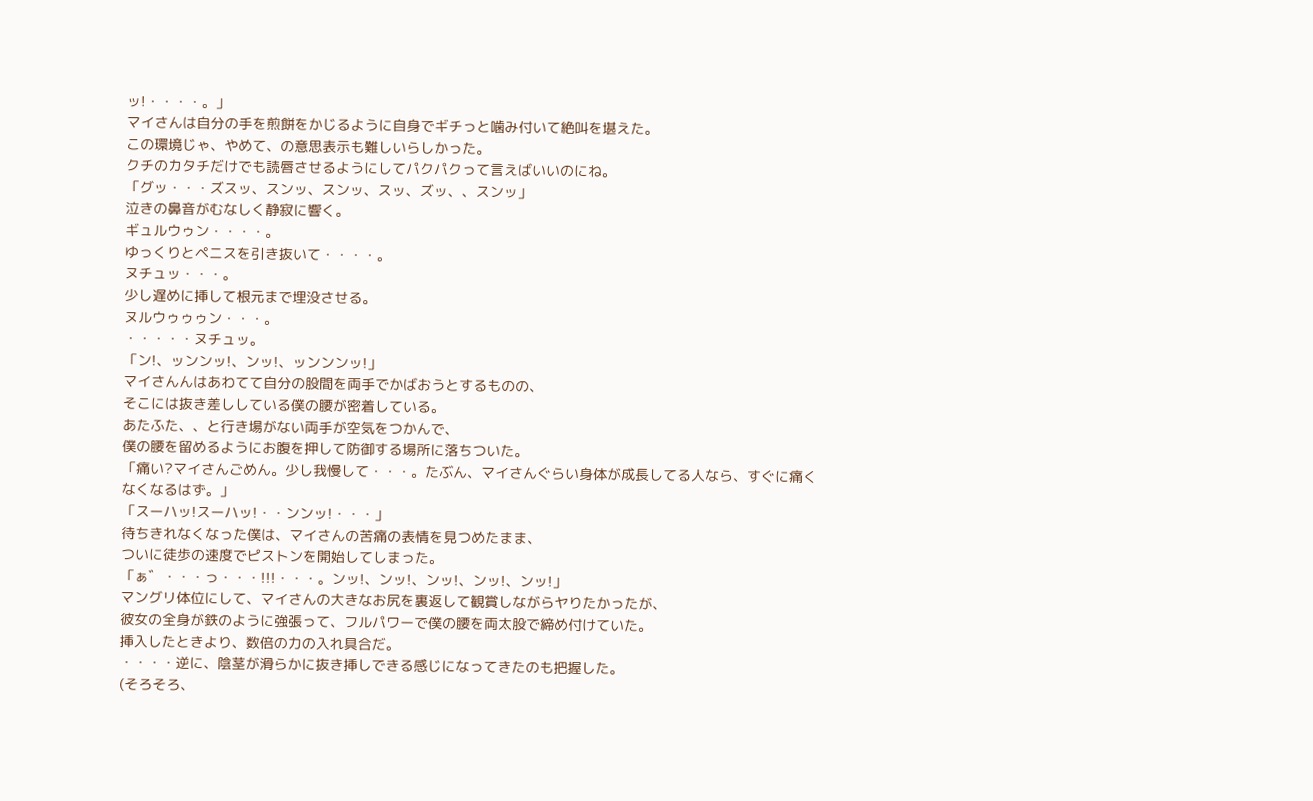ッ!・・・・。」
マイさんは自分の手を煎餅をかじるように自身でギチっと噛み付いて絶叫を堪えた。
この環境じゃ、やめて、の意思表示も難しいらしかった。
クチのカタチだけでも読唇させるようにしてパクパクって言えばいいのにね。
「グッ・・・ズスッ、スンッ、スンッ、スッ、ズッ、、スンッ」
泣きの鼻音がむなしく静寂に響く。
ギュルウゥン・・・・。
ゆっくりとペニスを引き抜いて・・・・。
ヌチュッ・・・。
少し遅めに挿して根元まで埋没させる。
ヌルウゥゥゥン・・・。
・・・・・ヌチュッ。
「ン!、ッンンッ!、ンッ!、ッンンンッ!」
マイさんんはあわてて自分の股間を両手でかばおうとするものの、
そこには抜き差ししている僕の腰が密着している。
あたふた、、と行き場がない両手が空気をつかんで、
僕の腰を留めるようにお腹を押して防御する場所に落ちついた。
「痛い?マイさんごめん。少し我慢して・・・。たぶん、マイさんぐらい身体が成長してる人なら、すぐに痛くなくなるはず。」
「スーハッ!スーハッ!・・ンンッ!・・・」
待ちきれなくなった僕は、マイさんの苦痛の表情を見つめたまま、
ついに徒歩の速度でピストンを開始してしまった。
「ぁ゛・・・っ・・・!!!・・・。ンッ!、ンッ!、ンッ!、ンッ!、ンッ!」
マングリ体位にして、マイさんの大きなお尻を裏返して観賞しながらヤりたかったが、
彼女の全身が鉄のように強張って、フルパワーで僕の腰を両太股で締め付けていた。
挿入したときより、数倍の力の入れ具合だ。
・・・・逆に、陰茎が滑らかに抜き挿しできる感じになってきたのも把握した。
(そろそろ、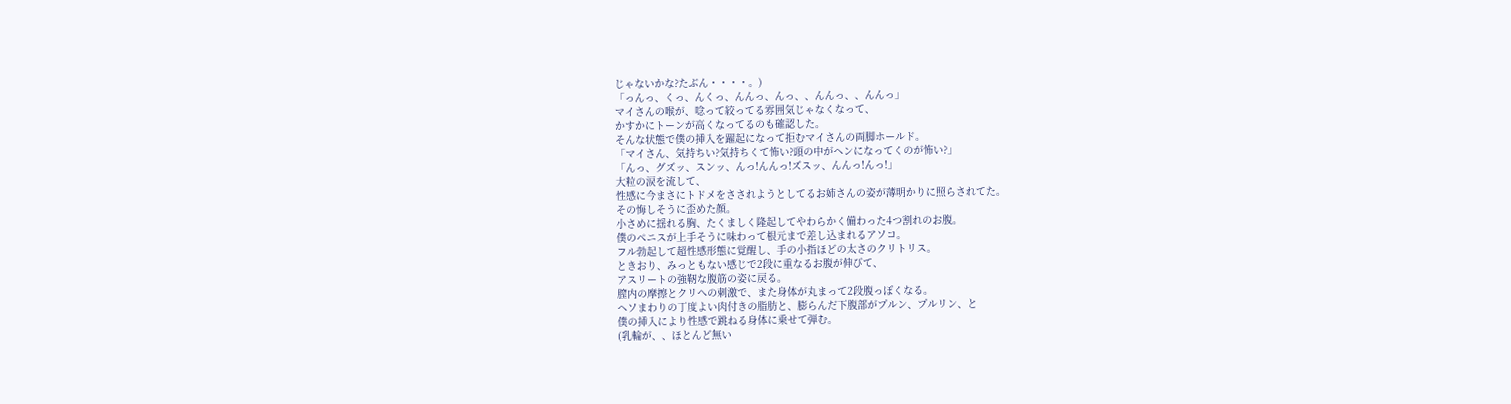じゃないかな?たぶん・・・・。)
「っんっ、くっ、んくっ、んんっ、んっ、、んんっ、、んんっ」
マイさんの喉が、唸って絞ってる雰囲気じゃなくなって、
かすかにトーンが高くなってるのも確認した。
そんな状態で僕の挿入を躍起になって拒むマイさんの両脚ホールド。
「マイさん、気持ちい?気持ちくて怖い?頭の中がヘンになってくのが怖い?」
「んっ、グズッ、スンッ、んっ!んんっ!ズスッ、んんっ!んっ!」
大粒の涙を流して、
性感に今まさにトドメをさされようとしてるお姉さんの姿が薄明かりに照らされてた。
その悔しそうに歪めた顔。
小さめに揺れる胸、たくましく隆起してやわらかく備わった4つ割れのお腹。
僕のペニスが上手そうに味わって根元まで差し込まれるアソコ。
フル勃起して超性感形態に覚醒し、手の小指ほどの太さのクリトリス。
ときおり、みっともない感じで2段に重なるお腹が伸びて、
アスリートの強靭な腹筋の姿に戻る。
膣内の摩擦とクリへの刺激で、また身体が丸まって2段腹っぽくなる。
ヘソまわりの丁度よい肉付きの脂肪と、膨らんだ下腹部がプルン、プルリン、と
僕の挿入により性感で跳ねる身体に乗せて弾む。
(乳輪が、、ほとんど無い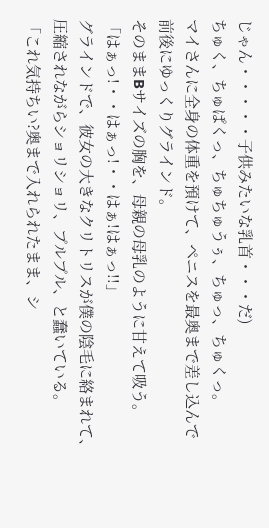じゃん・・・・・子供みたいな乳首・・・だ)
ちゅく、ちゅぱくっ、ちゅちゅうぅ、ちゅっ、ちゅくっ。
マイさんに全身の体重を預けて、ペニスを最奥まで差し込んで
前後にゆっくりグラインド。
そのままBサイズの胸を、母親の母乳のように甘えて吸う。
「はぁっ!・・はぁっ!・・はぁ!はぁっ!!」
グラインドで、彼女の大きなクリトリスが僕の陰毛に絡まれて、
圧縮されながらショリショリ、プルプル、と蠢いている。
「これ気持ちい?奥まで入れられたまま、シ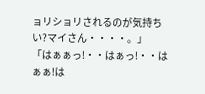ョリショリされるのが気持ちい?マイさん・・・・。」
「はぁぁっ!・・はぁっ!・・はぁぁ!は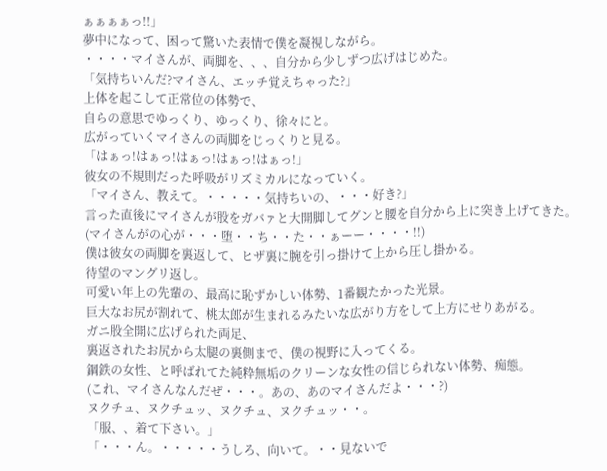ぁぁぁぁっ!!」
夢中になって、困って驚いた表情で僕を凝視しながら。
・・・・マイさんが、両脚を、、、自分から少しずつ広げはじめた。
「気持ちいんだ?マイさん、エッチ覚えちゃった?」
上体を起こして正常位の体勢で、
自らの意思でゆっくり、ゆっくり、徐々にと。
広がっていくマイさんの両脚をじっくりと見る。
「はぁっ!はぁっ!はぁっ!はぁっ!はぁっ!」
彼女の不規則だった呼吸がリズミカルになっていく。
「マイさん、教えて。・・・・・気持ちいの、・・・好き?」
言った直後にマイさんが股をガバァと大開脚してグンと腰を自分から上に突き上げてきた。
(マイさんがの心が・・・堕・・ち・・た・・ぁーー・・・・!!)
僕は彼女の両脚を裏返して、ヒザ裏に腕を引っ掛けて上から圧し掛かる。
待望のマングリ返し。
可愛い年上の先輩の、最高に恥ずかしい体勢、1番観たかった光景。
巨大なお尻が割れて、桃太郎が生まれるみたいな広がり方をして上方にせりあがる。
ガニ股全開に広げられた両足、
裏返されたお尻から太腿の裏側まで、僕の視野に入ってくる。
鋼鉄の女性、と呼ばれてた純粋無垢のクリーンな女性の信じられない体勢、痴態。
(これ、マイさんなんだぜ・・・。あの、あのマイさんだよ・・・?)
ヌクチュ、ヌクチュッ、ヌクチュ、ヌクチュッ・・。
「服、、着て下さい。」
「・・・ん。・・・・・うしろ、向いて。・・見ないで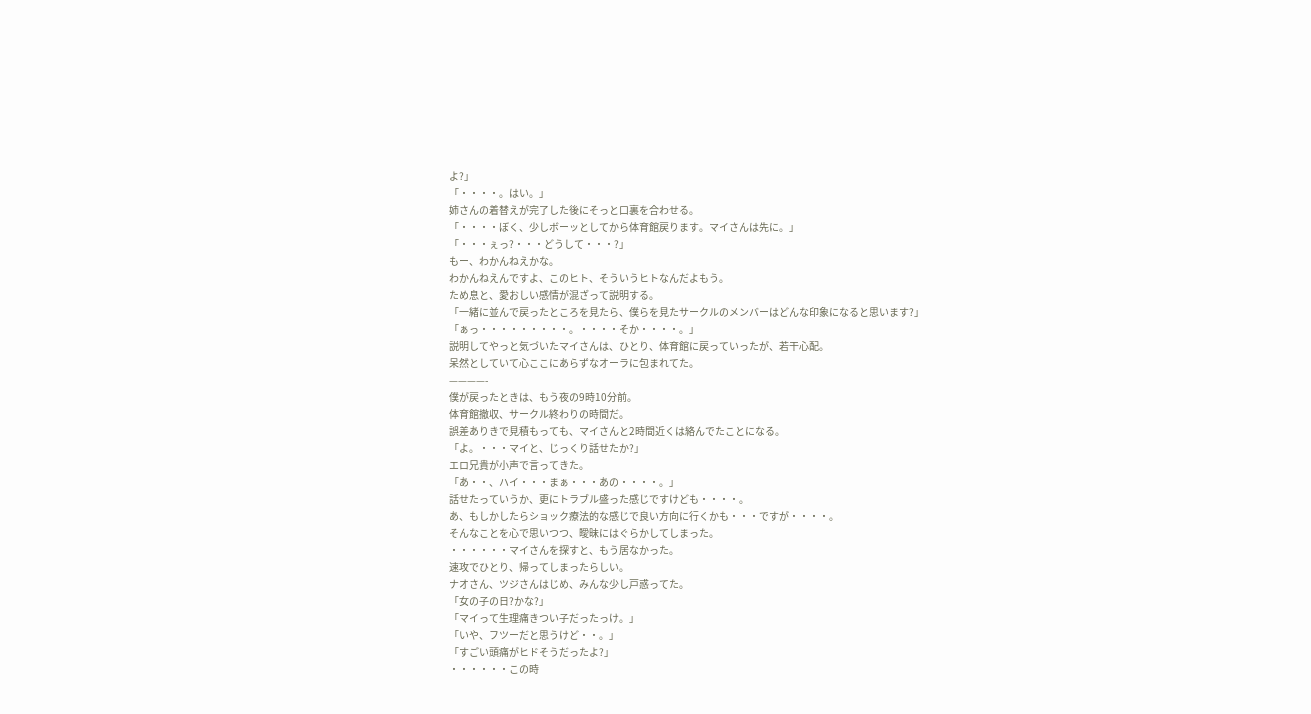よ?」
「・・・・。はい。」
姉さんの着替えが完了した後にそっと口裏を合わせる。
「・・・・ぼく、少しボーッとしてから体育館戻ります。マイさんは先に。」
「・・・ぇっ?・・・どうして・・・?」
もー、わかんねえかな。
わかんねえんですよ、このヒト、そういうヒトなんだよもう。
ため息と、愛おしい感情が混ざって説明する。
「一緒に並んで戻ったところを見たら、僕らを見たサークルのメンバーはどんな印象になると思います?」
「ぁっ・・・・・・・・・。・・・・そか・・・・。」
説明してやっと気づいたマイさんは、ひとり、体育館に戻っていったが、若干心配。
呆然としていて心ここにあらずなオーラに包まれてた。
————-
僕が戻ったときは、もう夜の9時10分前。
体育館撤収、サークル終わりの時間だ。
誤差ありきで見積もっても、マイさんと2時間近くは絡んでたことになる。
「よ。・・・マイと、じっくり話せたか?」
エロ兄貴が小声で言ってきた。
「あ・・、ハイ・・・まぁ・・・あの・・・・。」
話せたっていうか、更にトラブル盛った感じですけども・・・・。
あ、もしかしたらショック療法的な感じで良い方向に行くかも・・・ですが・・・・。
そんなことを心で思いつつ、曖昧にはぐらかしてしまった。
・・・・・・マイさんを探すと、もう居なかった。
速攻でひとり、帰ってしまったらしい。
ナオさん、ツジさんはじめ、みんな少し戸惑ってた。
「女の子の日?かな?」
「マイって生理痛きつい子だったっけ。」
「いや、フツーだと思うけど・・。」
「すごい頭痛がヒドそうだったよ?」
・・・・・・この時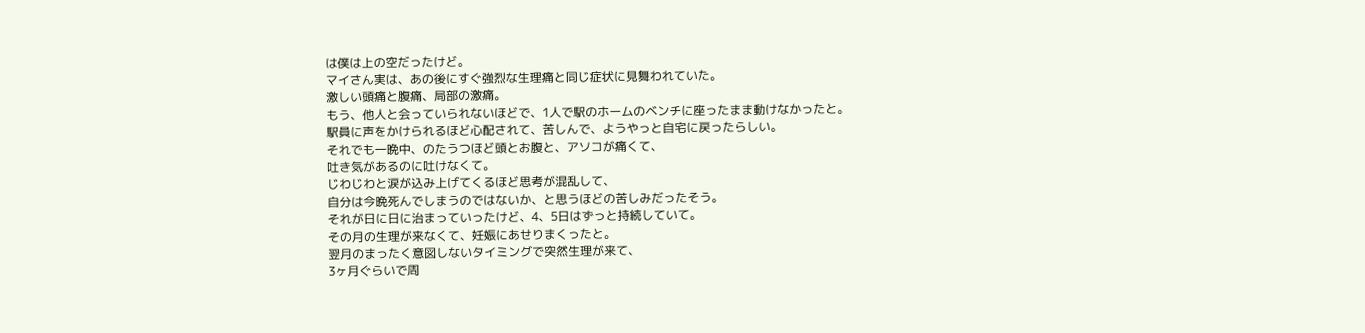は僕は上の空だったけど。
マイさん実は、あの後にすぐ強烈な生理痛と同じ症状に見舞われていた。
激しい頭痛と腹痛、局部の激痛。
もう、他人と会っていられないほどで、1人で駅のホームのベンチに座ったまま動けなかったと。
駅員に声をかけられるほど心配されて、苦しんで、ようやっと自宅に戻ったらしい。
それでも一晩中、のたうつほど頭とお腹と、アソコが痛くて、
吐き気があるのに吐けなくて。
じわじわと涙が込み上げてくるほど思考が混乱して、
自分は今晩死んでしまうのではないか、と思うほどの苦しみだったそう。
それが日に日に治まっていったけど、4、5日はずっと持続していて。
その月の生理が来なくて、妊娠にあせりまくったと。
翌月のまったく意図しないタイミングで突然生理が来て、
3ヶ月ぐらいで周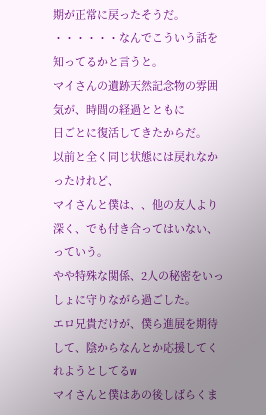期が正常に戻ったそうだ。
・・・・・・なんでこういう話を知ってるかと言うと。
マイさんの遺跡天然記念物の雰囲気が、時間の経過とともに
日ごとに復活してきたからだ。
以前と全く同じ状態には戻れなかったけれど、
マイさんと僕は、、他の友人より深く、でも付き合ってはいない、っていう。
やや特殊な関係、2人の秘密をいっしょに守りながら過ごした。
エロ兄貴だけが、僕ら進展を期待して、陰からなんとか応援してくれようとしてるw
マイさんと僕はあの後しばらくま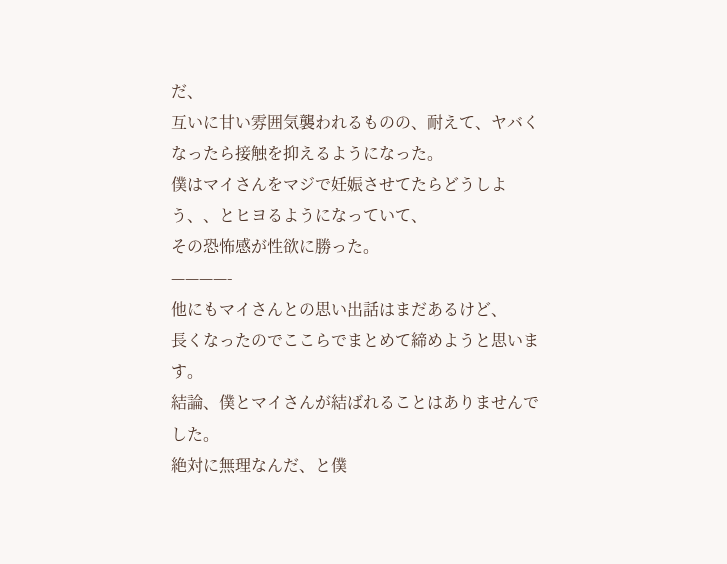だ、
互いに甘い雰囲気襲われるものの、耐えて、ヤバくなったら接触を抑えるようになった。
僕はマイさんをマジで妊娠させてたらどうしよう、、とヒヨるようになっていて、
その恐怖感が性欲に勝った。
————-
他にもマイさんとの思い出話はまだあるけど、
長くなったのでここらでまとめて締めようと思います。
結論、僕とマイさんが結ばれることはありませんでした。
絶対に無理なんだ、と僕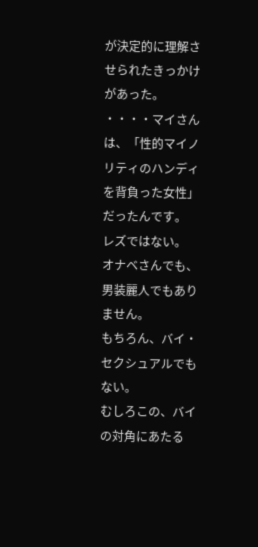が決定的に理解させられたきっかけがあった。
・・・・マイさんは、「性的マイノリティのハンディを背負った女性」だったんです。
レズではない。
オナベさんでも、男装麗人でもありません。
もちろん、バイ・セクシュアルでもない。
むしろこの、バイの対角にあたる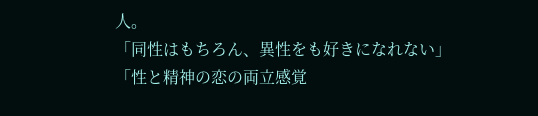人。
「同性はもちろん、異性をも好きになれない」
「性と精神の恋の両立感覚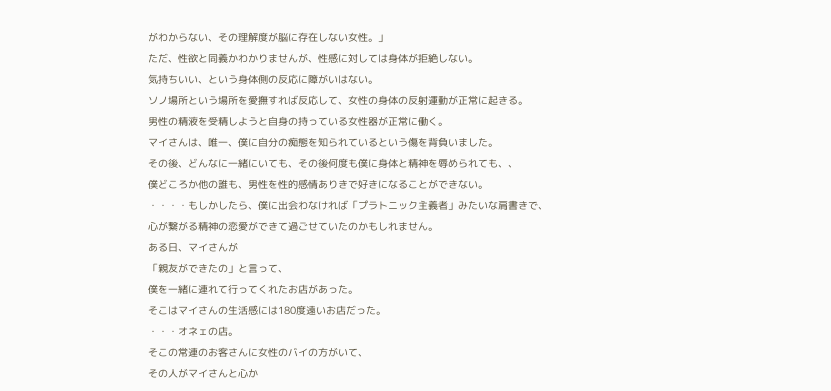がわからない、その理解度が脳に存在しない女性。」
ただ、性欲と同義かわかりませんが、性感に対しては身体が拒絶しない。
気持ちいい、という身体側の反応に障がいはない。
ソノ場所という場所を愛撫すれば反応して、女性の身体の反射運動が正常に起きる。
男性の精液を受精しようと自身の持っている女性器が正常に働く。
マイさんは、唯一、僕に自分の痴態を知られているという傷を背負いました。
その後、どんなに一緒にいても、その後何度も僕に身体と精神を辱められても、、
僕どころか他の誰も、男性を性的感情ありきで好きになることができない。
・・・・もしかしたら、僕に出会わなければ「プラトニック主義者」みたいな肩書きで、
心が繋がる精神の恋愛ができて過ごせていたのかもしれません。
ある日、マイさんが
「親友ができたの」と言って、
僕を一緒に連れて行ってくれたお店があった。
そこはマイさんの生活感には180度遠いお店だった。
・・・オネェの店。
そこの常連のお客さんに女性のバイの方がいて、
その人がマイさんと心か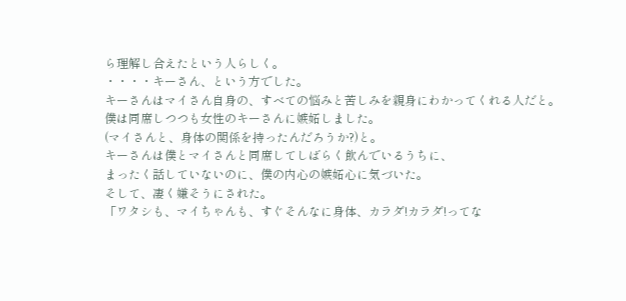ら理解し合えたという人らしく。
・・・・キーさん、という方でした。
キーさんはマイさん自身の、すべての悩みと苦しみを親身にわかってくれる人だと。
僕は同席しつつも女性のキーさんに嫉妬しました。
(マイさんと、身体の関係を持ったんだろうか?)と。
キーさんは僕とマイさんと同席してしばらく飲んでいるうちに、
まったく話していないのに、僕の内心の嫉妬心に気づいた。
そして、凄く嫌そうにされた。
「ワタシも、マイちゃんも、すぐそんなに身体、カラダ!カラダ!ってな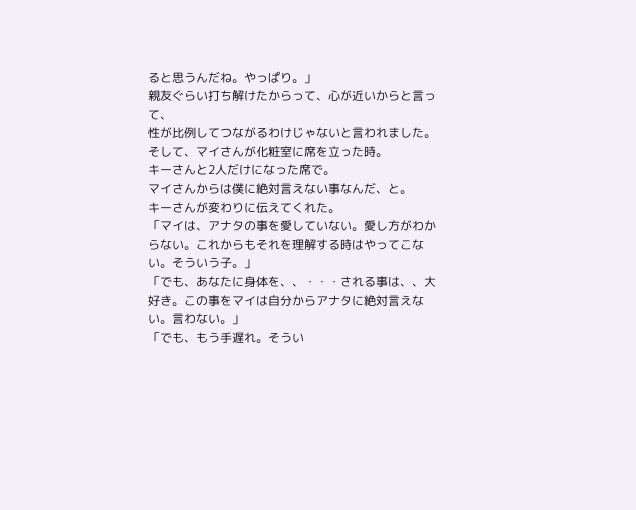ると思うんだね。やっぱり。」
親友ぐらい打ち解けたからって、心が近いからと言って、
性が比例してつながるわけじゃないと言われました。
そして、マイさんが化粧室に席を立った時。
キーさんと2人だけになった席で。
マイさんからは僕に絶対言えない事なんだ、と。
キーさんが変わりに伝えてくれた。
「マイは、アナタの事を愛していない。愛し方がわからない。これからもそれを理解する時はやってこない。そういう子。」
「でも、あなたに身体を、、・・・される事は、、大好き。この事をマイは自分からアナタに絶対言えない。言わない。」
「でも、もう手遅れ。そうい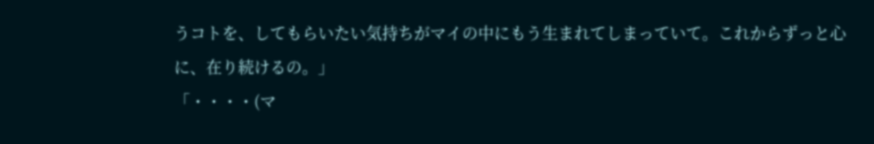うコトを、してもらいたい気持ちがマイの中にもう生まれてしまっていて。これからずっと心に、在り続けるの。」
「・・・・(マ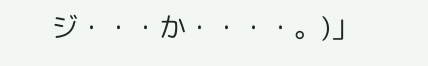ジ・・・か・・・・。)」